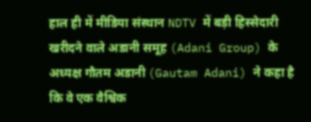हाल ही में मीडिया संस्थान NDTV में बड़ी हिस्सेदारी खरीदने वाले अडानी समूह (Adani Group) के अध्यक्ष गौतम अडानी (Gautam Adani) ने कहा है कि वे एक वैश्विक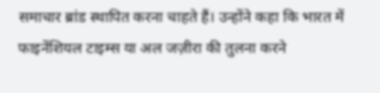समाचार ब्रांड स्थापित करना चाहते हैं। उन्होंने कहा कि भारत में फाइनेंशियल टाइम्स या अल जज़ीरा की तुलना करने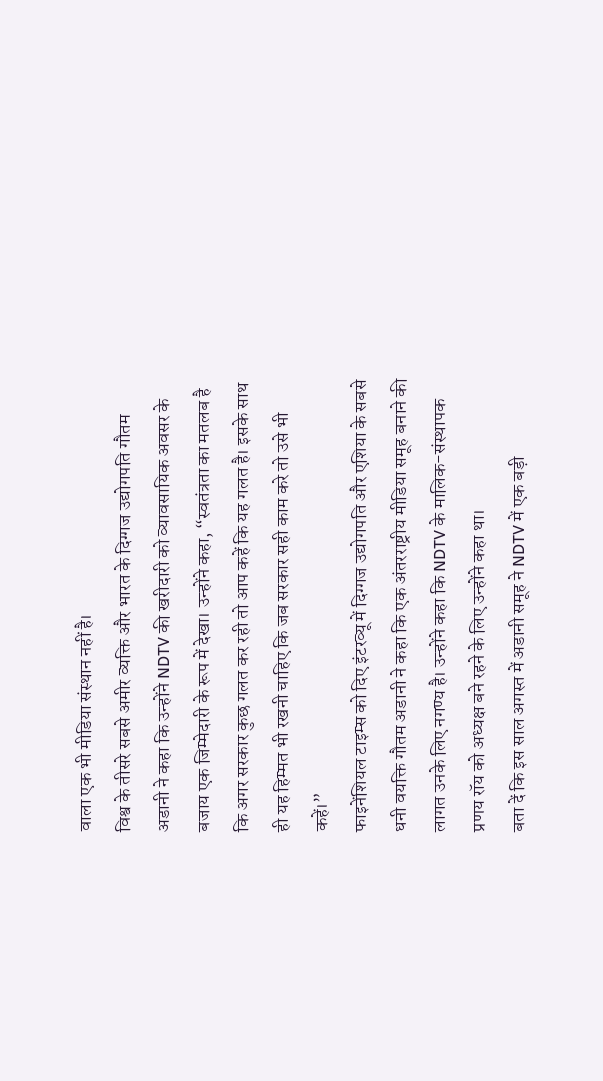वाला एक भी मीडिया संस्थान नहीं है।
विश्व के तीसरे सबसे अमीर व्यक्ति और भारत के दिग्गज उद्योगपति गौतम अडानी ने कहा कि उन्होंने NDTV की खरीदारी को व्यावसायिक अवसर के बजाय एक जिम्मेदारी के रूप में देखा। उन्होंने कहा, “स्वतंत्रता का मतलब है कि अगर सरकार कुछ गलत कर रही तो आप कहें कि यह गलत है। इसके साथ ही यह हिम्मत भी रखनी चाहिए कि जब सरकार सही काम करे तो उसे भी कहें।”
फाइनेंशियल टाइम्स को दिए इंटरव्यू में दिग्गज उद्योगपति और एशिया के सबसे धनी वयक्ति गौतम अडानी ने कहा कि एक अंतरराष्ट्रीय मीडिया समूह बनाने की लागत उनके लिए नगण्य है। उन्होंने कहा कि NDTV के मालिक-संस्थापक प्रणय रॉय को अध्यक्ष बने रहने के लिए उन्होंने कहा था।
बता दें कि इस साल अगस्त में अडानी समूह ने NDTV में एक बड़ी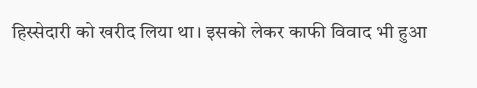हिस्सेदारी को खरीद लिया था। इसको लेकर काफी विवाद भी हुआ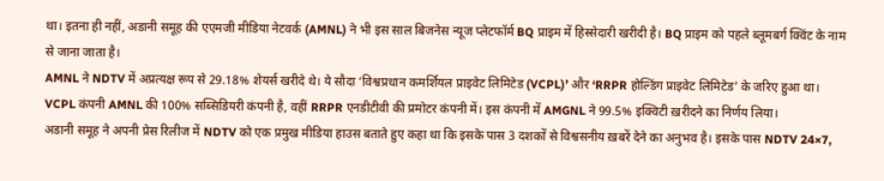था। इतना ही नहीं, अडानी समूह की एएमजी मीडिया नेटवर्क (AMNL) ने भी इस साल बिजनेस न्यूज प्लेटफॉर्म BQ प्राइम में हिस्सेदारी खरीदी है। BQ प्राइम को पहले ब्लूमबर्ग क्विंट के नाम से जाना जाता है।
AMNL ने NDTV में अप्रत्यक्ष रूप से 29.18% शेयर्स खरीदे थे। ये सौदा ‘विश्वप्रधान कमर्शियल प्राइवेट लिमिटेड (VCPL)’ और ‘RRPR होल्डिंग प्राइवेट लिमिटेड’ के जरिए हुआ था। VCPL कंपनी AMNL की 100% सब्सिडियरी कंपनी है, वहीं RRPR एनडीटीवी की प्रमोटर कंपनी में। इस कंपनी में AMGNL ने 99.5% इक्विटी ख़रीदने का निर्णय लिया।
अडानी समूह ने अपनी प्रेस रिलीज में NDTV को एक प्रमुख मीडिया हाउस बताते हुए कहा था कि इसके पास 3 दशकों से विश्वसनीय ख़बरें देने का अनुभव है। इसके पास NDTV 24×7,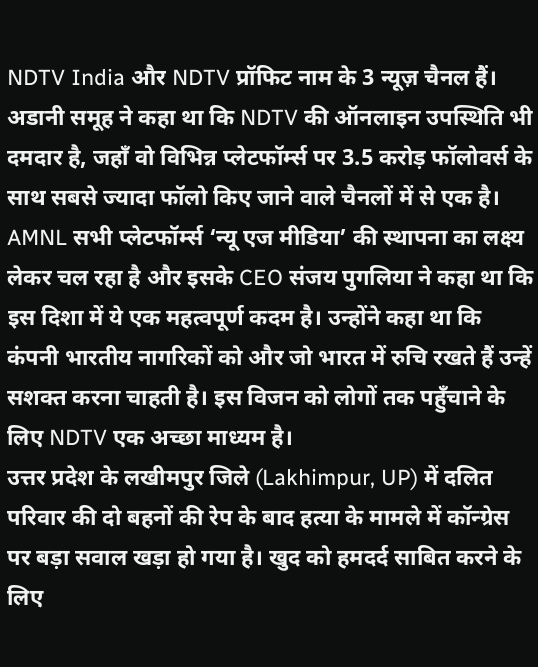NDTV India और NDTV प्रॉफिट नाम के 3 न्यूज़ चैनल हैं। अडानी समूह ने कहा था कि NDTV की ऑनलाइन उपस्थिति भी दमदार है, जहाँ वो विभिन्न प्लेटफॉर्म्स पर 3.5 करोड़ फॉलोवर्स के साथ सबसे ज्यादा फॉलो किए जाने वाले चैनलों में से एक है।
AMNL सभी प्लेटफॉर्म्स ‘न्यू एज मीडिया’ की स्थापना का लक्ष्य लेकर चल रहा है और इसके CEO संजय पुगलिया ने कहा था कि इस दिशा में ये एक महत्वपूर्ण कदम है। उन्होंने कहा था कि कंपनी भारतीय नागरिकों को और जो भारत में रुचि रखते हैं उन्हें सशक्त करना चाहती है। इस विजन को लोगों तक पहुँचाने के लिए NDTV एक अच्छा माध्यम है।
उत्तर प्रदेश के लखीमपुर जिले (Lakhimpur, UP) में दलित परिवार की दो बहनों की रेप के बाद हत्या के मामले में कॉन्ग्रेस पर बड़ा सवाल खड़ा हो गया है। खुद को हमदर्द साबित करने के लिए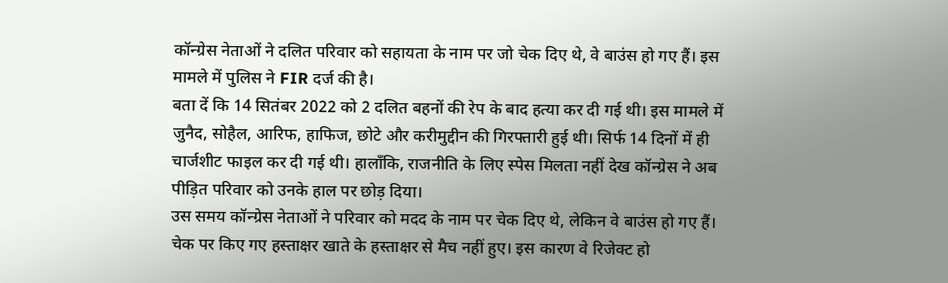कॉन्ग्रेस नेताओं ने दलित परिवार को सहायता के नाम पर जो चेक दिए थे, वे बाउंस हो गए हैं। इस मामले में पुलिस ने FIR दर्ज की है।
बता दें कि 14 सितंबर 2022 को 2 दलित बहनों की रेप के बाद हत्या कर दी गई थी। इस मामले में जुनैद, सोहैल, आरिफ, हाफिज, छोटे और करीमुद्दीन की गिरफ्तारी हुई थी। सिर्फ 14 दिनों में ही चार्जशीट फाइल कर दी गई थी। हालाँकि, राजनीति के लिए स्पेस मिलता नहीं देख कॉन्ग्रेस ने अब पीड़ित परिवार को उनके हाल पर छोड़ दिया।
उस समय कॉन्ग्रेस नेताओं ने परिवार को मदद के नाम पर चेक दिए थे, लेकिन वे बाउंस हो गए हैं। चेक पर किए गए हस्ताक्षर खाते के हस्ताक्षर से मैच नहीं हुए। इस कारण वे रिजेक्ट हो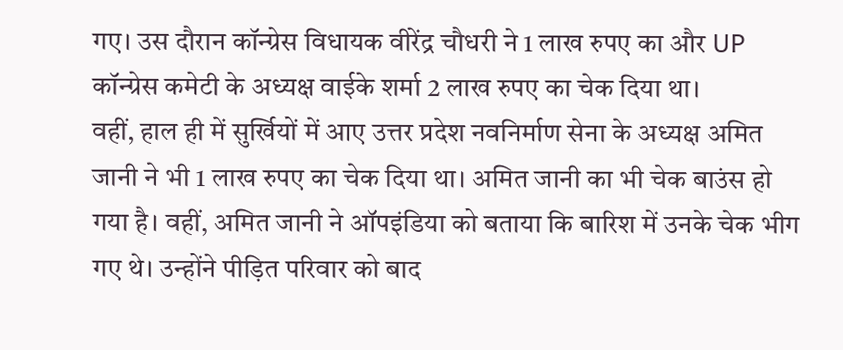गए। उस दौरान कॉन्ग्रेस विधायक वीरेंद्र चौधरी ने 1 लाख रुपए का और UP कॉन्ग्रेस कमेटी के अध्यक्ष वाईके शर्मा 2 लाख रुपए का चेक दिया था।
वहीं, हाल ही में सुर्खियों में आए उत्तर प्रदेश नवनिर्माण सेना के अध्यक्ष अमित जानी ने भी 1 लाख रुपए का चेक दिया था। अमित जानी का भी चेक बाउंस हो गया है। वहीं, अमित जानी ने ऑपइंडिया को बताया कि बारिश में उनके चेक भीग गए थे। उन्होंने पीड़ित परिवार को बाद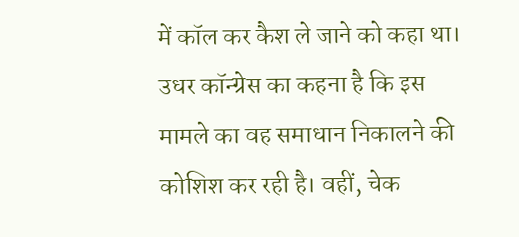में कॉल कर कैश ले जाने को कहा था।
उधर कॉन्ग्रेस का कहना है कि इस मामले का वह समाधान निकालने की कोशिश कर रही है। वहीं, चेक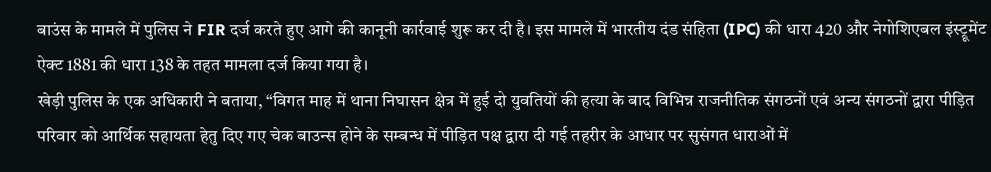बाउंस के मामले में पुलिस ने FIR दर्ज करते हुए आगे की कानूनी कार्रवाई शुरू कर दी है। इस मामले में भारतीय दंड संहिता (IPC) की धारा 420 और नेगोशिएबल इंस्ट्रूमेंट ऐक्ट 1881 की धारा 138 के तहत मामला दर्ज किया गया है।
खेड़ी पुलिस के एक अधिकारी ने बताया, “विगत माह में थाना निघासन क्षेत्र में हुई दो युवतियों की हत्या के बाद विभिन्न राजनीतिक संगठनों एवं अन्य संगठनों द्वारा पीड़ित परिवार को आर्थिक सहायता हेतु दिए गए चेक बाउन्स होने के सम्बन्ध में पीड़ित पक्ष द्वारा दी गई तहरीर के आधार पर सुसंगत धाराओं में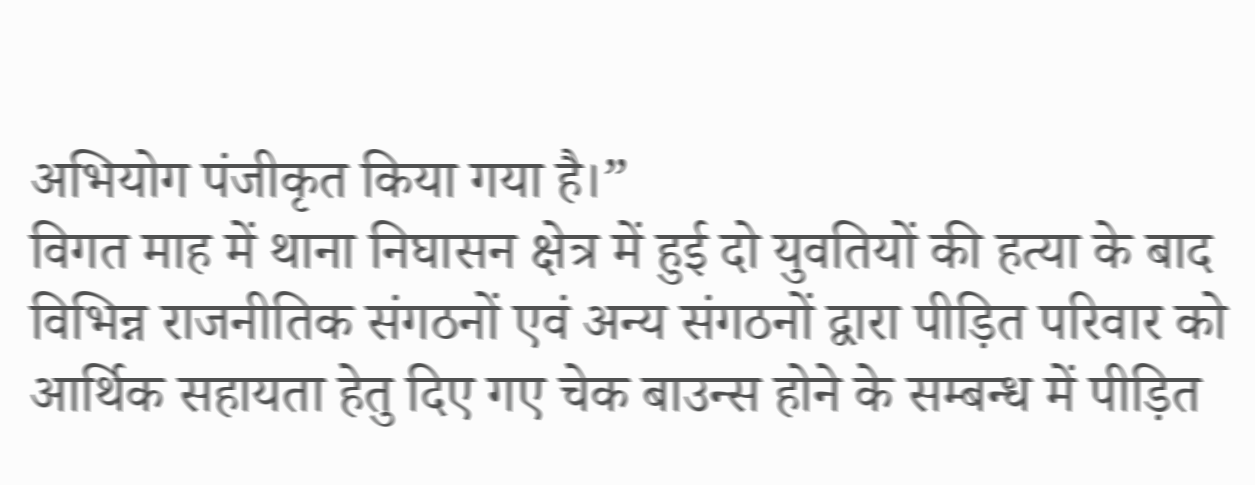अभियोग पंजीकृत किया गया है।”
विगत माह में थाना निघासन क्षेत्र में हुई दो युवतियों की हत्या के बाद विभिन्न राजनीतिक संगठनों एवं अन्य संगठनों द्वारा पीड़ित परिवार को आर्थिक सहायता हेतु दिए गए चेक बाउन्स होने के सम्बन्ध में पीड़ित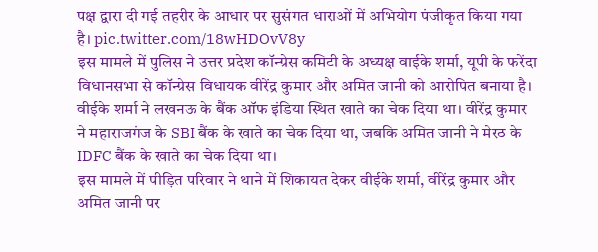पक्ष द्वारा दी गई तहरीर के आधार पर सुसंगत धाराओं में अभियोग पंजीकृत किया गया है। pic.twitter.com/18wHDOvV8y
इस मामले में पुलिस ने उत्तर प्रदेश कॉन्ग्रेस कमिटी के अध्यक्ष वाईके शर्मा, यूपी के फरेंदा विधानसभा से कॉन्ग्रेस विधायक वीरेंद्र कुमार और अमित जानी को आरोपित बनाया है। वीईके शर्मा ने लखनऊ के बैंक ऑफ इंडिया स्थित खाते का चेक दिया था। वीरेंद्र कुमार ने महाराजगंज के SBI बैंक के खाते का चेक दिया था, जबकि अमित जानी ने मेरठ के IDFC बैंक के खाते का चेक दिया था।
इस मामले में पीड़ित परिवार ने थाने में शिकायत देकर वीईके शर्मा, वीरेंद्र कुमार और अमित जानी पर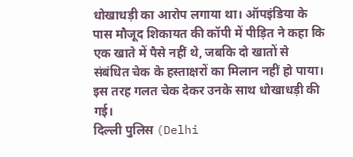धोखाधड़ी का आरोप लगाया था। ऑपइंडिया के पास मौजूद शिकायत की कॉपी में पीड़ित ने कहा कि एक खाते में पैसे नहीं थे, जबकि दो खातों से संबंधित चेक के हस्ताक्षरों का मिलान नहीं हो पाया। इस तरह गलत चेक देकर उनके साथ धोखाधड़ी की गई।
दिल्ली पुलिस (Delhi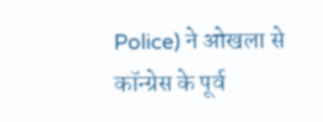Police) ने ओखला से कॉन्ग्रेस के पूर्व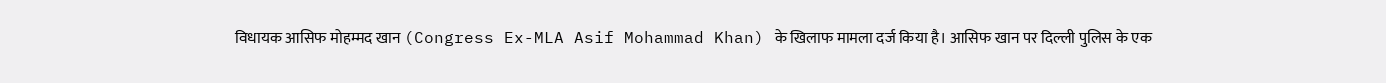विधायक आसिफ मोहम्मद खान (Congress Ex-MLA Asif Mohammad Khan) के खिलाफ मामला दर्ज किया है। आसिफ खान पर दिल्ली पुलिस के एक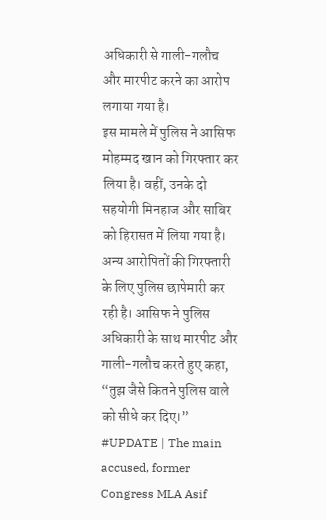अधिकारी से गाली-गलौच और मारपीट करने का आरोप लगाया गया है।
इस मामले में पुलिस ने आसिफ मोहम्मद खान को गिरफ्तार कर लिया है। वहीं, उनके दो सहयोगी मिनहाज और साबिर को हिरासत में लिया गया है। अन्य आरोपितों की गिरफ्तारी के लिए पुलिस छापेमारी कर रही है। आसिफ ने पुलिस अधिकारी के साथ मारपीट और गाली-गलौच करते हुए कहा, “तुझ जैसे कितने पुलिस वाले को सीधे कर दिए।”
#UPDATE | The main accused, former Congress MLA Asif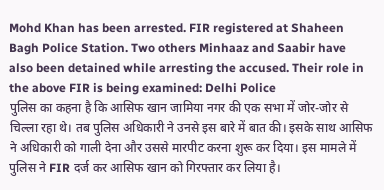Mohd Khan has been arrested. FIR registered at Shaheen Bagh Police Station. Two others Minhaaz and Saabir have also been detained while arresting the accused. Their role in the above FIR is being examined: Delhi Police
पुलिस का कहना है कि आसिफ खान जामिया नगर की एक सभा में जोर-जोर से चिल्ला रहा थे। तब पुलिस अधिकारी ने उनसे इस बारे में बात की। इसके साथ आसिफ ने अधिकारी को गाली देना और उससे मारपीट करना शुरू कर दिया। इस मामले में पुलिस ने FIR दर्ज कर आसिफ खान को गिरफ्तार कर लिया है।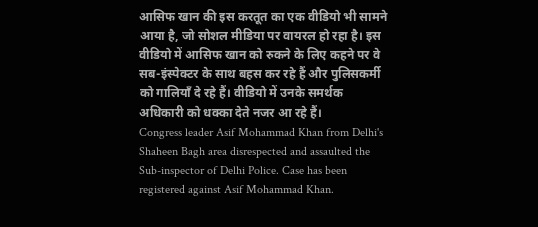आसिफ खान की इस करतूत का एक वीडियो भी सामने आया है, जो सोशल मीडिया पर वायरल हो रहा है। इस वीडियो में आसिफ खान को रुकने के लिए कहने पर वे सब-इंस्पेक्टर के साथ बहस कर रहे हैं और पुलिसकर्मी को गालियाँ दे रहे हैं। वीडियो में उनके समर्थक अधिकारी को धक्का देते नजर आ रहे हैं।
Congress leader Asif Mohammad Khan from Delhi's Shaheen Bagh area disrespected and assaulted the Sub-inspector of Delhi Police. Case has been registered against Asif Mohammad Khan.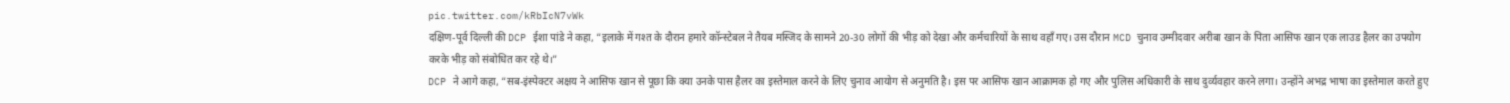pic.twitter.com/kRbIcN7vWk
दक्षिण-पूर्व दिल्ली की DCP ईशा पांडे ने कहा, “इलाके में गश्त के दौरान हमारे कॉन्स्टेबल ने तैयब मस्जिद के सामने 20-30 लोगों की भीड़ को देखा और कर्मचारियों के साथ वहाँ गए। उस दौरान MCD चुनाव उम्मीदवार अरीबा खान के पिता आसिफ खान एक लाउड हैलर का उपयोग करके भीड़ को संबोधित कर रहे थे।”
DCP ने आगे कहा, “सब-इंस्पेक्टर अक्षय ने आसिफ खान से पूछा कि क्या उनके पास हैलर का इस्तेमाल करने के लिए चुनाव आयोग से अनुमति है। इस पर आसिफ खान आक्रामक हो गए और पुलिस अधिकारी के साथ दुर्व्यवहार करने लगा। उन्होंने अभद्र भाषा का इस्तेमाल करते हुए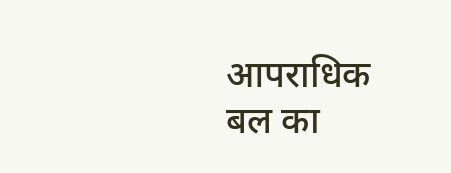आपराधिक बल का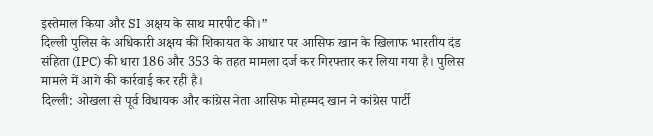इस्तेमाल किया और SI अक्षय के साथ मारपीट की।”
दिल्ली पुलिस के अधिकारी अक्षय की शिकायत के आधार पर आसिफ खान के खिलाफ भारतीय दंड संहिता (IPC) की धारा 186 और 353 के तहत मामला दर्ज कर गिरफ्तार कर लिया गया है। पुलिस मामले में आगे की कार्रवाई कर रही है।
दिल्ली: ओखला से पूर्व विधायक और कांग्रेस नेता आसिफ मोहम्मद खान ने कांग्रेस पार्टी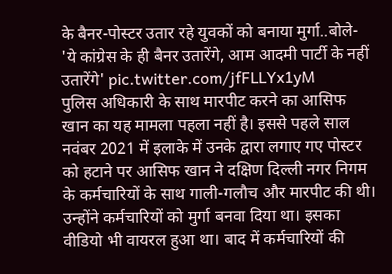के बैनर-पोस्टर उतार रहे युवकों को बनाया मुर्गा..बोले- 'ये कांग्रेस के ही बैनर उतारेंगे, आम आदमी पार्टी के नहीं उतारेंगे' pic.twitter.com/jfFLLYx1yM
पुलिस अधिकारी के साथ मारपीट करने का आसिफ खान का यह मामला पहला नहीं है। इससे पहले साल नवंबर 2021 में इलाके में उनके द्वारा लगाए गए पोस्टर को हटाने पर आसिफ खान ने दक्षिण दिल्ली नगर निगम के कर्मचारियों के साथ गाली-गलौच और मारपीट की थी। उन्होंने कर्मचारियों को मुर्गा बनवा दिया था। इसका वीडियो भी वायरल हुआ था। बाद में कर्मचारियों की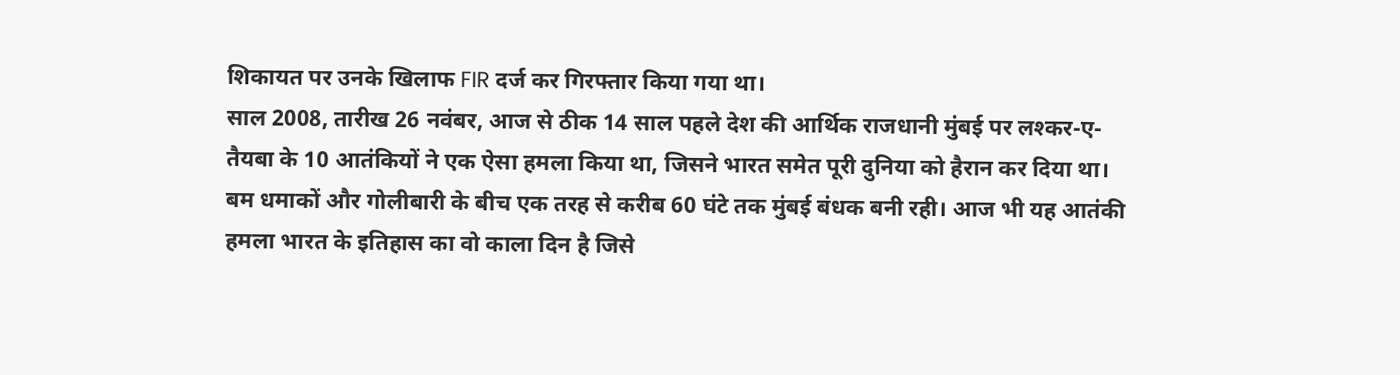शिकायत पर उनके खिलाफ FIR दर्ज कर गिरफ्तार किया गया था।
साल 2008, तारीख 26 नवंबर, आज से ठीक 14 साल पहले देश की आर्थिक राजधानी मुंबई पर लश्कर-ए-तैयबा के 10 आतंकियों ने एक ऐसा हमला किया था, जिसने भारत समेत पूरी दुनिया को हैरान कर दिया था। बम धमाकों और गोलीबारी के बीच एक तरह से करीब 60 घंटे तक मुंबई बंधक बनी रही। आज भी यह आतंकी हमला भारत के इतिहास का वो काला दिन है जिसे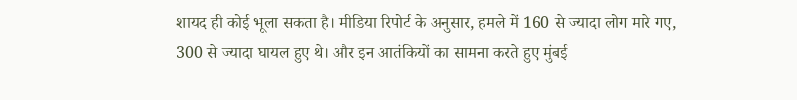शायद ही कोई भूला सकता है। मीडिया रिपोर्ट के अनुसार, हमले में 160 से ज्यादा लोग मारे गए, 300 से ज्यादा घायल हुए थे। और इन आतंकियों का सामना करते हुए मुंबई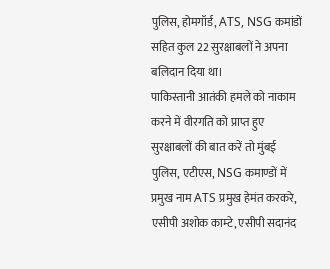पुलिस, होमगॉर्ड, ATS, NSG कमांडों सहित कुल 22 सुरक्षाबलों ने अपना बलिदान दिया था।
पाकिस्तानी आतंकी हमले को नाकाम करने में वीरगति को प्राप्त हुए सुरक्षाबलों की बात करें तो मुंबई पुलिस, एटीएस, NSG कमाण्डों में प्रमुख नाम ATS प्रमुख हेमंत करकरे, एसीपी अशोक काम्टे, एसीपी सदानंद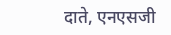दाते, एनएसजी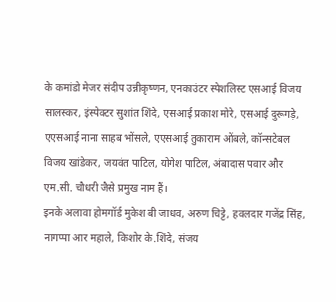के कमांडो मेजर संदीप उन्नीकृष्णन, एनकाउंटर स्पेशलिस्ट एसआई विजय सालस्कर, इंस्पेक्टर सुशांत शिंदे, एसआई प्रकाश मोरे, एसआई दुरूगड़े, एएसआई नाना साहब भोंसले, एएसआई तुकाराम ओंबले, कॉन्सटेबल विजय खांडेकर, जयवंत पाटिल, योगेश पाटिल, अंबादास पवार और एम.सी. चौधरी जैसे प्रमुख नाम हैं।
इनके अलावा होमगॉर्ड मुकेश बी जाधव, अरुण चिट्टे, हवलदार गजेंद्र सिंह, नागप्पा आर महाले, किशोर के.शिंदे, संजय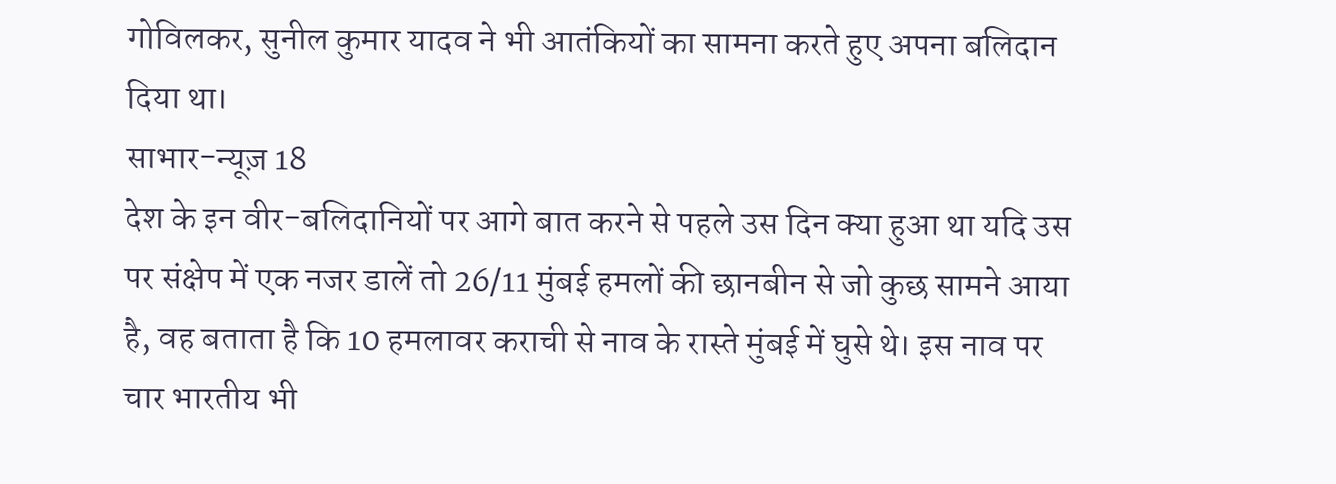गोविलकर, सुनील कुमार यादव ने भी आतंकियों का सामना करते हुए अपना बलिदान दिया था।
साभार-न्यूज़ 18
देश के इन वीर-बलिदानियों पर आगे बात करने से पहले उस दिन क्या हुआ था यदि उस पर संक्षेप में एक नजर डालें तो 26/11 मुंबई हमलों की छानबीन से जो कुछ सामने आया है, वह बताता है कि 10 हमलावर कराची से नाव के रास्ते मुंबई में घुसे थे। इस नाव पर चार भारतीय भी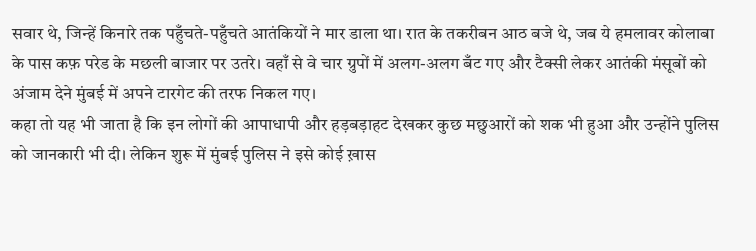सवार थे, जिन्हें किनारे तक पहुँचते-पहुँचते आतंकियों ने मार डाला था। रात के तकरीबन आठ बजे थे, जब ये हमलावर कोलाबा के पास कफ़ परेड के मछली बाजार पर उतरे। वहाँ से वे चार ग्रुपों में अलग-अलग बँट गए और टैक्सी लेकर आतंकी मंसूबों को अंजाम देने मुंबई में अपने टारगेट की तरफ निकल गए।
कहा तो यह भी जाता है कि इन लोगों की आपाधापी और हड़बड़ाहट देखकर कुछ मछुआरों को शक भी हुआ और उन्होंने पुलिस को जानकारी भी दी। लेकिन शुरू में मुंबई पुलिस ने इसे कोई ख़ास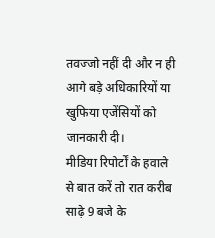तवज्जो नहीं दी और न ही आगे बड़े अधिकारियों या खुफिया एजेंसियों को जानकारी दी।
मीडिया रिपोर्टों के हवाले से बात करें तो रात करीब साढ़े 9 बजे के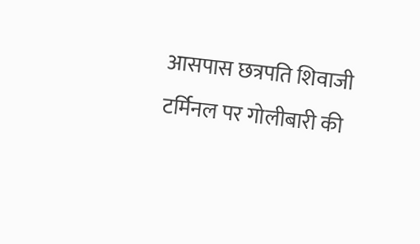आसपास छत्रपति शिवाजी टर्मिनल पर गोलीबारी की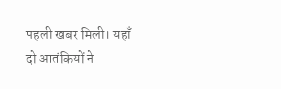पहली खबर मिली। यहाँ दो आतंकियों ने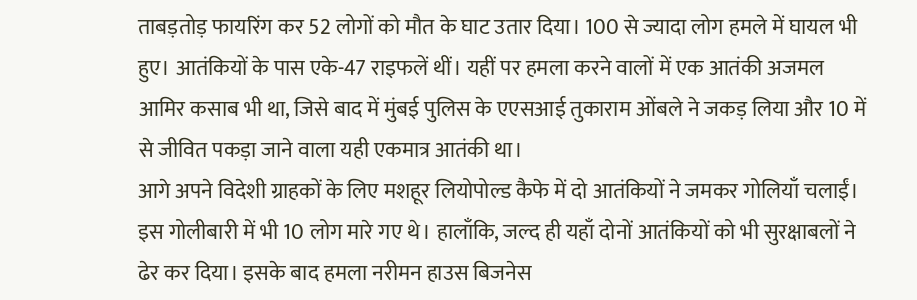ताबड़तोड़ फायरिंग कर 52 लोगों को मौत के घाट उतार दिया। 100 से ज्यादा लोग हमले में घायल भी हुए। आतंकियों के पास एके-47 राइफलें थीं। यहीं पर हमला करने वालों में एक आतंकी अजमल आमिर कसाब भी था, जिसे बाद में मुंबई पुलिस के एएसआई तुकाराम ओंबले ने जकड़ लिया और 10 में से जीवित पकड़ा जाने वाला यही एकमात्र आतंकी था।
आगे अपने विदेशी ग्राहकों के लिए मशहूर लियोपोल्ड कैफे में दो आतंकियों ने जमकर गोलियाँ चलाईं। इस गोलीबारी में भी 10 लोग मारे गए थे। हालाँकि, जल्द ही यहाँ दोनों आतंकियों को भी सुरक्षाबलों ने ढेर कर दिया। इसके बाद हमला नरीमन हाउस बिजनेस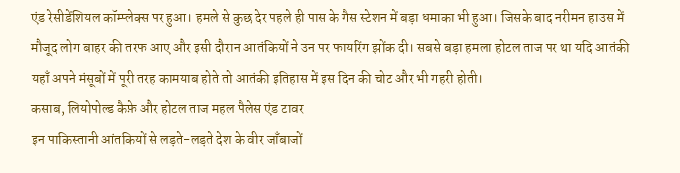एंड रेसीडेंशियल कॉम्प्लेक्स पर हुआ। हमले से कुछ देर पहले ही पास के गैस स्टेशन में बड़ा धमाका भी हुआ। जिसके बाद नरीमन हाउस में मौजूद लोग बाहर की तरफ आए और इसी दौरान आतंकियों ने उन पर फायरिंग झोंक दी। सबसे बड़ा हमला होटल ताज पर था यदि आतंकी यहाँ अपने मंसूबों में पूरी तरह कामयाब होते तो आतंकी इतिहास में इस दिन की चोट और भी गहरी होती।
कसाब, लियोपोल्ड कैफ़े और होटल ताज महल पैलेस एंड टावर
इन पाकिस्तानी आंतकियों से लड़ते-लड़ते देश के वीर जाँबाजों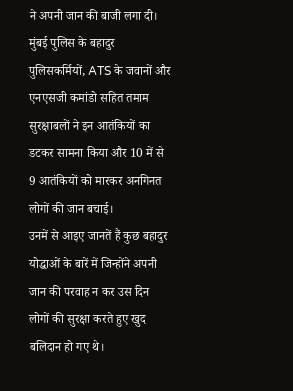ने अपनी जान की बाजी लगा दी। मुंबई पुलिस के बहादुर पुलिसकर्मियों, ATS के जवानों और एनएसजी कमांडो सहित तमाम सुरक्षाबलों ने इन आतंकियों का डटकर सामना किया और 10 में से 9 आतंकियों को मारकर अनगिनत लोगों की जान बचाई।
उनमें से आइए जानतें हैं कुछ बहादुर योद्धाओं के बारें में जिन्होंने अपनी जान की परवाह न कर उस दिन लोगों की सुरक्षा करते हुए खुद बलिदान हो गए थे।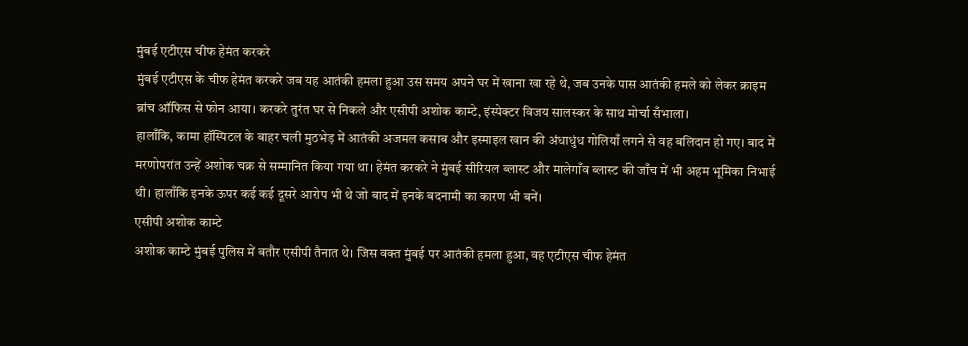मुंबई एटीएस चीफ हेमंत करकरे
मुंबई एटीएस के चीफ हेमंत करकरे जब यह आतंकी हमला हुआ उस समय अपने घर में खाना खा रहे थे, जब उनके पास आतंकी हमले को लेकर क्राइम ब्रांच ऑफिस से फोन आया। करकरे तुरंत घर से निकले और एसीपी अशोक काम्टे, इंस्पेक्टर विजय सालस्कर के साथ मोर्चा सँभाला।
हालाँकि, कामा हॉस्पिटल के बाहर चली मुठभेड़ में आतंकी अजमल कसाब और इस्माइल खान की अंधाधुंध गोलियाँ लगने से वह बलिदान हो गए। बाद में मरणोपरांत उन्हें अशोक चक्र से सम्मानित किया गया था। हेमंत करकरे ने मुंबई सीरियल ब्लास्ट और मालेगाँव ब्लास्ट की जाँच में भी अहम भूमिका निभाई थी। हालाँकि इनके ऊपर कई कई दूसरे आरोप भी थे जो बाद में इनके बदनामी का कारण भी बनें।
एसीपी अशोक काम्टे
अशोक काम्टे मुंबई पुलिस में बतौर एसीपी तैनात थे। जिस वक्त मुंबई पर आतंकी हमला हुआ, वह एटीएस चीफ हेमंत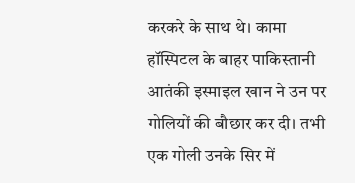करकरे के साथ थे। कामा हॉस्पिटल के बाहर पाकिस्तानी आतंकी इस्माइल खान ने उन पर गोलियों की बौछार कर दी। तभी एक गोली उनके सिर में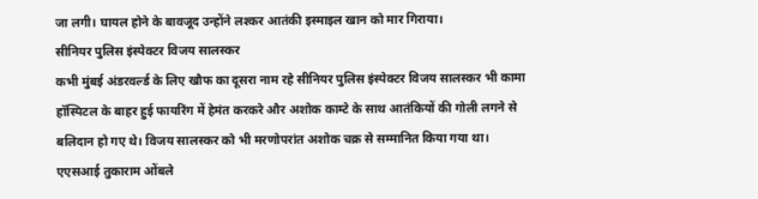जा लगी। घायल होने के बावजूद उन्होंने लश्कर आतंकी इस्माइल खान को मार गिराया।
सीनियर पुलिस इंस्पेक्टर विजय सालस्कर
कभी मुंबई अंडरवर्ल्ड के लिए खौफ का दूसरा नाम रहे सीनियर पुलिस इंस्पेक्टर विजय सालस्कर भी कामा हॉस्पिटल के बाहर हुई फायरिंग में हेमंत करकरे और अशोक काम्टे के साथ आतंकियों की गोली लगने से बलिदान हो गए थे। विजय सालस्कर को भी मरणोपरांत अशोक चक्र से सम्मानित किया गया था।
एएसआई तुकाराम ओंबले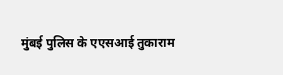मुंबई पुलिस के एएसआई तुकाराम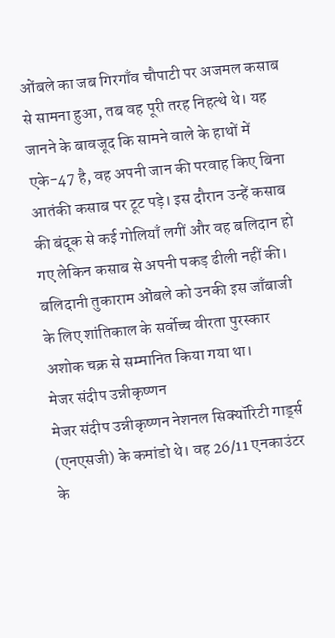ओंबले का जब गिरगाँव चौपाटी पर अजमल कसाब से सामना हुआ, तब वह पूरी तरह निहत्थे थे। यह जानने के बावजूद कि सामने वाले के हाथों में एके-47 है, वह अपनी जान की परवाह किए बिना आतंकी कसाब पर टूट पड़े। इस दौरान उन्हें कसाब की बंदूक से कई गोलियाँ लगीं और वह बलिदान हो गए लेकिन कसाब से अपनी पकड़ ढीली नहीं की। बलिदानी तुकाराम ओंबले को उनकी इस जाँबाजी के लिए शांतिकाल के सर्वोच्च वीरता पुरस्कार अशोक चक्र से सम्मानित किया गया था।
मेजर संदीप उन्नीकृष्णन
मेजर संदीप उन्नीकृष्णन नेशनल सिक्यॉरिटी गार्ड्स (एनएसजी) के कमांडो थे। वह 26/11 एनकाउंटर के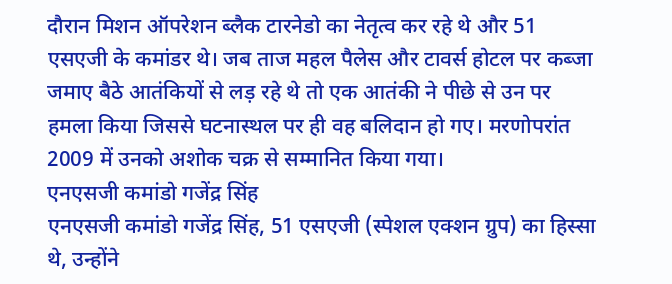दौरान मिशन ऑपरेशन ब्लैक टारनेडो का नेतृत्व कर रहे थे और 51 एसएजी के कमांडर थे। जब ताज महल पैलेस और टावर्स होटल पर कब्जा जमाए बैठे आतंकियों से लड़ रहे थे तो एक आतंकी ने पीछे से उन पर हमला किया जिससे घटनास्थल पर ही वह बलिदान हो गए। मरणोपरांत 2009 में उनको अशोक चक्र से सम्मानित किया गया।
एनएसजी कमांडो गजेंद्र सिंह
एनएसजी कमांडो गजेंद्र सिंह, 51 एसएजी (स्पेशल एक्शन ग्रुप) का हिस्सा थे, उन्होंने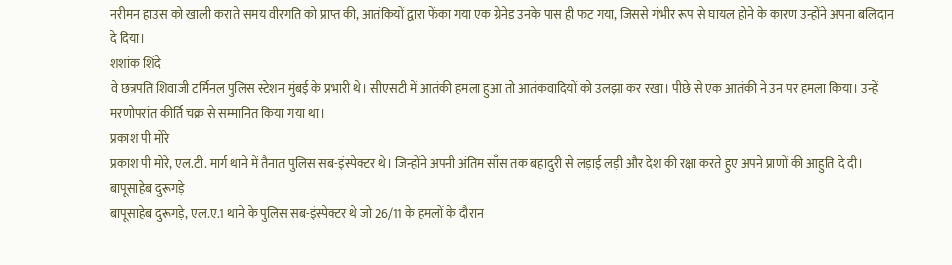नरीमन हाउस को खाली कराते समय वीरगति को प्राप्त की, आतंकियों द्वारा फेंका गया एक ग्रेनेड उनके पास ही फट गया, जिससे गंभीर रूप से घायल होने के कारण उन्होंने अपना बलिदान दे दिया।
शशांक शिंदे
वे छत्रपति शिवाजी टर्मिनल पुलिस स्टेशन मुंबई के प्रभारी थे। सीएसटी में आतंकी हमला हुआ तो आतंकवादियों को उलझा कर रखा। पीछे से एक आतंकी ने उन पर हमला किया। उन्हें मरणोपरांत कीर्ति चक्र से सम्मानित किया गया था।
प्रकाश पी मोरे
प्रकाश पी मोरे, एल.टी. मार्ग थाने में तैनात पुलिस सब-इंस्पेक्टर थे। जिन्होंने अपनी अंतिम साँस तक बहादुरी से लड़ाई लड़ी और देश की रक्षा करते हुए अपने प्राणों की आहुति दे दी।
बापूसाहेब दुरूगड़े
बापूसाहेब दुरूगड़े, एल.ए.1 थाने के पुलिस सब-इंस्पेक्टर थे जो 26/11 के हमलों के दौरान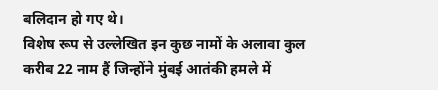बलिदान हो गए थे।
विशेष रूप से उल्लेखित इन कुछ नामों के अलावा कुल करीब 22 नाम हैं जिन्होंने मुंबई आतंकी हमले में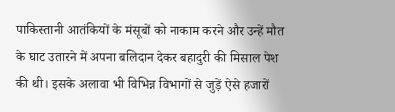पाकिस्तानी आतंकियों के मंसूबों को नाकाम करने और उन्हें मौत के घाट उतारने में अपना बलिदान देकर बहादुरी की मिसाल पेश की थी। इसके अलावा भी विभिन्न विभागों से जुड़ें ऐसे हजारों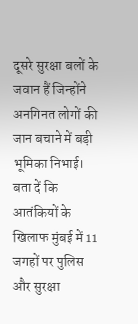दूसरे सुरक्षा बलों के जवान हैं जिन्होंने अनगिनत लोगों की जान बचाने में बड़ी भूमिका निभाई। बता दें कि आतंकियों के खिलाफ मुंबई में 11 जगहों पर पुलिस और सुरक्षा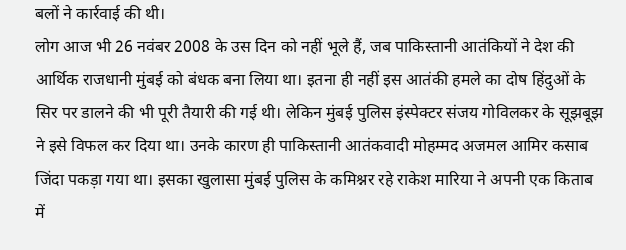बलों ने कार्रवाई की थी।
लोग आज भी 26 नवंबर 2008 के उस दिन को नहीं भूले हैं, जब पाकिस्तानी आतंकियों ने देश की आर्थिक राजधानी मुंबई को बंधक बना लिया था। इतना ही नहीं इस आतंकी हमले का दोष हिंदुओं के सिर पर डालने की भी पूरी तैयारी की गई थी। लेकिन मुंबई पुलिस इंस्पेक्टर संजय गोविलकर के सूझबूझ ने इसे विफल कर दिया था। उनके कारण ही पाकिस्तानी आतंकवादी मोहम्मद अजमल आमिर कसाब जिंदा पकड़ा गया था। इसका खुलासा मुंबई पुलिस के कमिश्नर रहे राकेश मारिया ने अपनी एक किताब में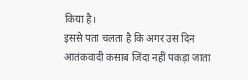किया है।
इससे पता चलता है कि अगर उस दिन आतंकवादी कसाब जिंदा नहीं पकड़ा जाता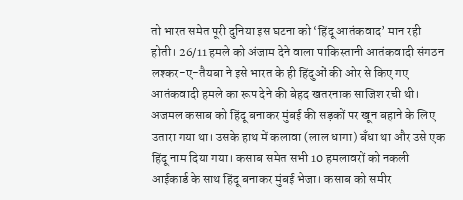तो भारत समेत पूरी दुनिया इस घटना को ‘हिंदू आतंकवाद’ मान रही होती। 26/11 हमले को अंजाम देने वाला पाकिस्तानी आतंकवादी संगठन लश्कर-ए-तैयबा ने इसे भारत के ही हिंदुओं की ओर से किए गए आतंकवादी हमले का रूप देने की बेहद खतरनाक साजिश रची थी।
अजमल कसाब को हिंदू बनाकर मुंबई की सड़कों पर खून बहाने के लिए उतारा गया था। उसके हाथ में कलावा (लाल धागा) बँधा था और उसे एक हिंदू नाम दिया गया। कसाब समेत सभी 10 हमलावरों को नकली आईकार्ड के साथ हिंदू बनाकर मुंबई भेजा। कसाब को समीर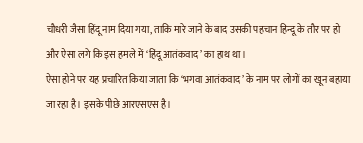चौधरी जैसा हिंदू नाम दिया गया, ताकि मारे जाने के बाद उसकी पहचान हिन्दू के तौर पर हो और ऐसा लगे कि इस हमले में ‘हिंदू आतंकवाद’ का हाथ था।
ऐसा होने पर यह प्रचारित किया जाता कि ‘भगवा आतंकवाद’ के नाम पर लोगों का खून बहाया जा रहा है। इसके पीछे आरएसएस है।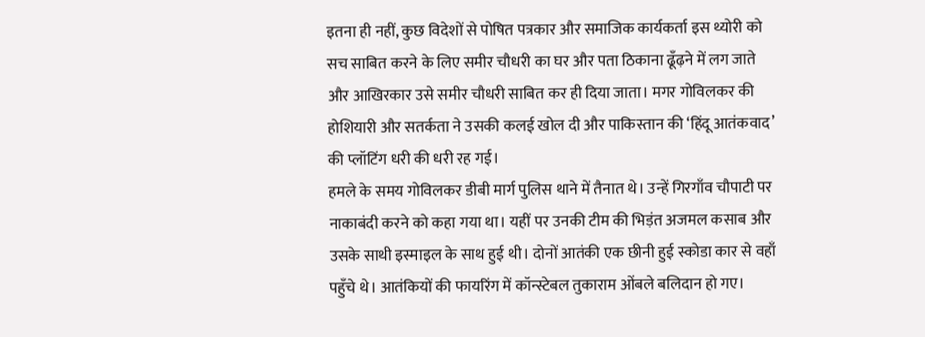इतना ही नहीं, कुछ विदेशों से पोषित पत्रकार और समाजिक कार्यकर्ता इस थ्योरी को सच साबित करने के लिए समीर चौधरी का घर और पता ठिकाना ढूँढ़ने में लग जाते और आखिरकार उसे समीर चौधरी साबित कर ही दिया जाता। मगर गोविलकर की होशियारी और सतर्कता ने उसकी कलई खोल दी और पाकिस्तान की ‘हिंदू आतंकवाद’ की प्लॉटिंग धरी की धरी रह गई।
हमले के समय गोविलकर डीबी मार्ग पुलिस थाने में तैनात थे। उन्हें गिरगाँव चौपाटी पर नाकाबंदी करने को कहा गया था। यहीं पर उनकी टीम की भिड़ंत अजमल कसाब और उसके साथी इस्माइल के साथ हुई थी। दोनों आतंकी एक छीनी हुई स्कोडा कार से वहाँ पहुँचे थे। आतंकियों की फायरिंग में कॉन्स्टेबल तुकाराम ओंबले बलिदान हो गए।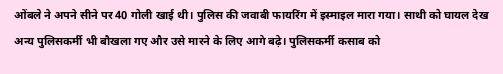ओंबले ने अपने सीने पर 40 गोली खाई थी। पुलिस की जवाबी फायरिंग में इस्माइल मारा गया। साथी को घायल देख अन्य पुलिसकर्मी भी बौखला गए और उसे मारने के लिए आगे बढ़े। पुलिसकर्मी कसाब को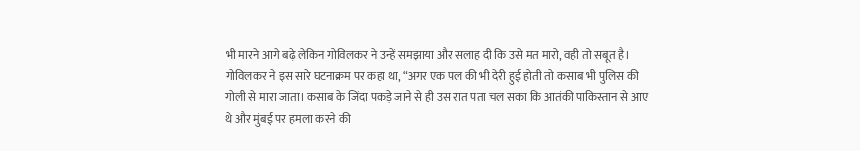भी मारने आगे बढ़े लेकिन गोविलकर ने उन्हें समझाया और सलाह दी कि उसे मत मारो, वही तो सबूत है।
गोविलकर ने इस सारे घटनाक्रम पर कहा था, “अगर एक पल की भी देरी हुई होती तो कसाब भी पुलिस की गोली से मारा जाता। कसाब के जिंदा पकड़े जाने से ही उस रात पता चल सका कि आतंकी पाकिस्तान से आए थे और मुंबई पर हमला करने की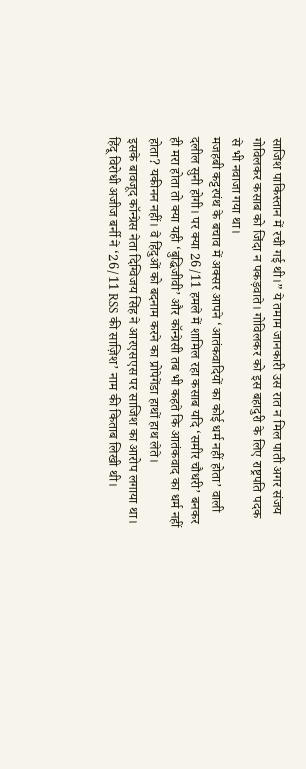साजिश पाकिस्तान में रची गई थी।” ये तमाम जानकारी उस रात न मिल पाती अगर संजय गोविलकर कसाब को जिंदा न पकड़वाते। गोविलकर को इस बहादुरी के लिए राष्ट्रपति पदक से भी नवाजा गया था।
मजहबी कट्टरपंथ के बचाव में अक्सर आपने ‘आतंकवादियों का कोई धर्म नहीं होता’ वाली दलील सुनी होगी। पर क्या 26/11 हमले में शामिल रहा कसाब यदि ‘समीर चौधरी’ बनकर ही मरा होता तो क्या यही ‘बुद्धिजीवी’ और कॉन्ग्रेसी तब भी कहते कि आतंकवाद का धर्म नहीं होता? यकीनन नहीं। वे हिंदुओं को बदनाम करने का प्रोपेगेंडा हाथों हाथ लेते।
इसके बावजूद कॉन्ग्रेस नेता दिग्विजय सिंह ने आरएसएस पर साजिश का आरोप लगाया था। हिंदू विरोधी अजीज बर्नी ने ‘26/11 RSS की साज़िश’ नाम की किताब लिखी थी।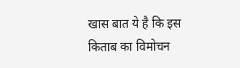खास बात ये है कि इस किताब का विमोचन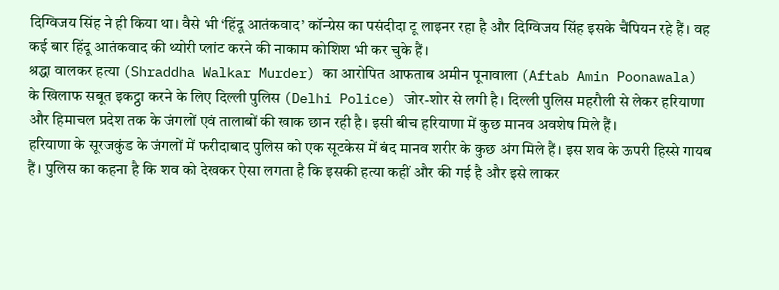दिग्विजय सिंह ने ही किया था। वैसे भी ‘हिंदू आतंकवाद’ कॉन्ग्रेस का पसंदीदा टू लाइनर रहा है और दिग्विजय सिंह इसके चैंपियन रहे हैं। वह कई बार हिंदू आतंकवाद की थ्योरी प्लांट करने की नाकाम कोशिश भी कर चुके हैं।
श्रद्धा वालकर हत्या (Shraddha Walkar Murder) का आरोपित आफताब अमीन पूनावाला (Aftab Amin Poonawala) के खिलाफ सबूत इकट्ठा करने के लिए दिल्ली पुलिस (Delhi Police) जोर-शोर से लगी है। दिल्ली पुलिस महरौली से लेकर हरियाणा और हिमाचल प्रदेश तक के जंगलों एवं तालाबों की खाक छान रही है। इसी बीच हरियाणा में कुछ मानव अवशेष मिले हैं।
हरियाणा के सूरजकुंड के जंगलों में फरीदाबाद पुलिस को एक सूटकेस में बंद मानव शरीर के कुछ अंग मिले हैं। इस शव के ऊपरी हिस्से गायब हैं। पुलिस का कहना है कि शव को देखकर ऐसा लगता है कि इसकी हत्या कहीं और की गई है और इसे लाकर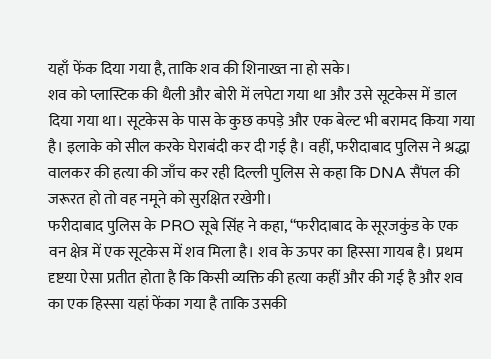यहाँ फेंक दिया गया है, ताकि शव की शिनाख्त ना हो सके।
शव को प्लास्टिक की थैली और बोरी में लपेटा गया था और उसे सूटकेस में डाल दिया गया था। सूटकेस के पास के कुछ कपड़े और एक बेल्ट भी बरामद किया गया है। इलाके को सील करके घेराबंदी कर दी गई है। वहीं, फरीदाबाद पुलिस ने श्रद्धा वालकर की हत्या की जाँच कर रही दिल्ली पुलिस से कहा कि DNA सैंपल की जरूरत हो तो वह नमूने को सुरक्षित रखेगी।
फरीदाबाद पुलिस के PRO सूबे सिंह ने कहा, “फरीदाबाद के सूरजकुंड के एक वन क्षेत्र में एक सूटकेस में शव मिला है। शव के ऊपर का हिस्सा गायब है। प्रथम दृष्टया ऐसा प्रतीत होता है कि किसी व्यक्ति की हत्या कहीं और की गई है और शव का एक हिस्सा यहां फेंका गया है ताकि उसकी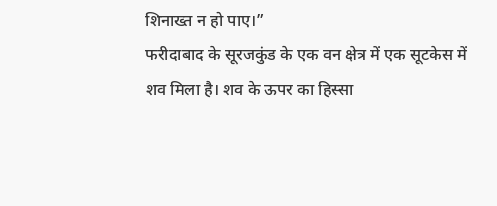शिनाख्त न हो पाए।”
फरीदाबाद के सूरजकुंड के एक वन क्षेत्र में एक सूटकेस में शव मिला है। शव के ऊपर का हिस्सा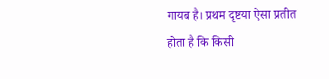गायब है। प्रथम दृष्टया ऐसा प्रतीत होता है कि किसी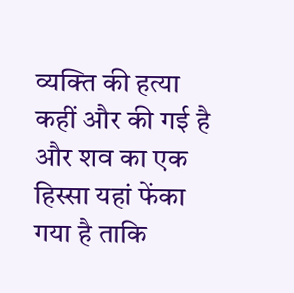व्यक्ति की हत्या कहीं और की गई है और शव का एक हिस्सा यहां फेंका गया है ताकि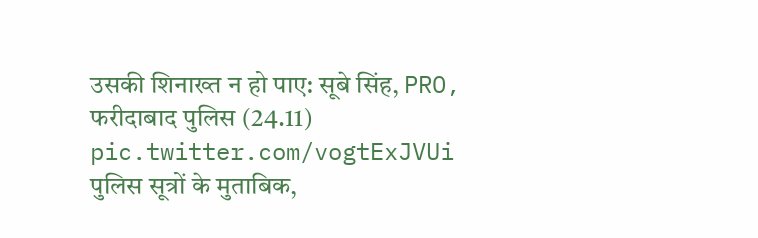उसकी शिनाख्त न हो पाए: सूबे सिंह, PRO, फरीदाबाद पुलिस (24.11) pic.twitter.com/vogtExJVUi
पुलिस सूत्रों के मुताबिक,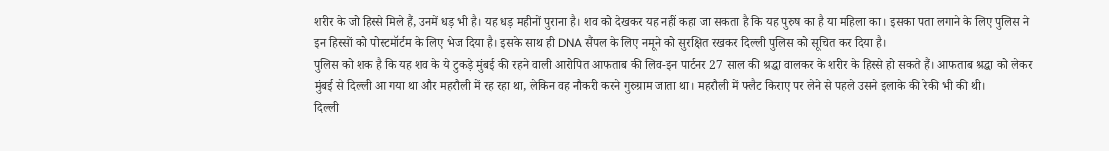शरीर के जो हिस्से मिले हैं, उनमें धड़ भी है। यह धड़ महीनों पुराना है। शव को देखकर यह नहीं कहा जा सकता है कि यह पुरुष का है या महिला का। इसका पता लगाने के लिए पुलिस ने इन हिस्सों को पोस्टमॉर्टम के लिए भेज दिया है। इसके साथ ही DNA सैंपल के लिए नमूने को सुरक्षित रखकर दिल्ली पुलिस को सूचित कर दिया है।
पुलिस को शक है कि यह शव के ये टुकड़े मुंबई की रहने वाली आरोपित आफताब की लिव-इन पार्टनर 27 साल की श्रद्धा वालकर के शरीर के हिस्से हो सकते हैं। आफताब श्रद्धा को लेकर मुंबई से दिल्ली आ गया था और महरौली में रह रहा था, लेकिन वह नौकरी करने गुरुग्राम जाता था। महरौली में फ्लैट किराए पर लेने से पहले उसने इलाके की रेकी भी की थी।
दिल्ली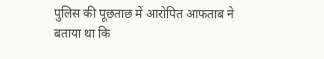पुलिस की पूछताछ में आरोपित आफताब ने बताया था कि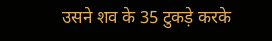उसने शव के 35 टुकड़े करके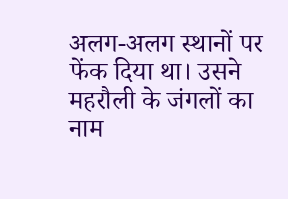अलग-अलग स्थानों पर फेंक दिया था। उसने महरौली के जंगलों का नाम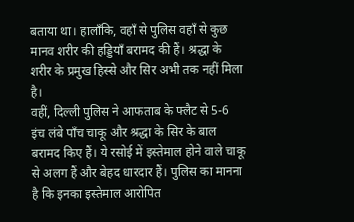बताया था। हालाँकि, वहाँ से पुलिस वहाँ से कुछ मानव शरीर की हड्डियाँ बरामद की हैं। श्रद्धा के शरीर के प्रमुख हिस्से और सिर अभी तक नहीं मिला है।
वहीं, दिल्ली पुलिस ने आफताब के फ्लैट से 5-6 इंच लंबे पाँच चाकू और श्रद्धा के सिर के बाल बरामद किए हैं। ये रसोई में इस्तेमाल होने वाले चाकू से अलग हैं और बेहद धारदार हैं। पुलिस का मानना है कि इनका इस्तेमाल आरोपित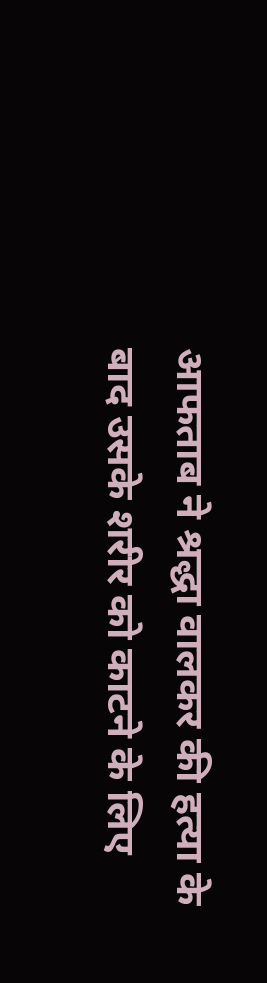आफताब ने श्रद्धा वालकर की हत्या के बाद उसके शरीर को काटने के लिए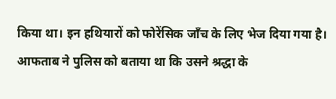किया था। इन हथियारों को फोरेंसिक जाँच के लिए भेज दिया गया है।
आफताब ने पुलिस को बताया था कि उसने श्रद्धा के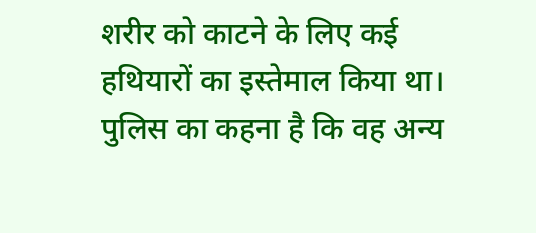शरीर को काटने के लिए कई हथियारों का इस्तेमाल किया था। पुलिस का कहना है कि वह अन्य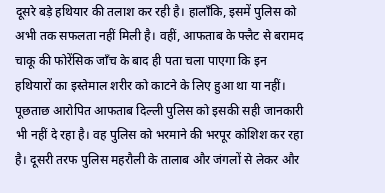दूसरे बड़े हथियार की तलाश कर रही है। हालाँकि, इसमें पुलिस को अभी तक सफलता नहीं मिली है। वहीं, आफताब के फ्लैट से बरामद चाकू की फोरेंसिक जाँच के बाद ही पता चला पाएगा कि इन हथियारों का इस्तेमाल शरीर को काटने के लिए हुआ था या नहीं।
पूछताछ आरोपित आफताब दिल्ली पुलिस को इसकी सही जानकारी भी नहीं दे रहा है। वह पुलिस को भरमाने की भरपूर कोशिश कर रहा है। दूसरी तरफ पुलिस महरौली के तालाब और जंगलों से लेकर और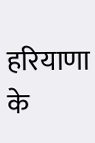हरियाणा के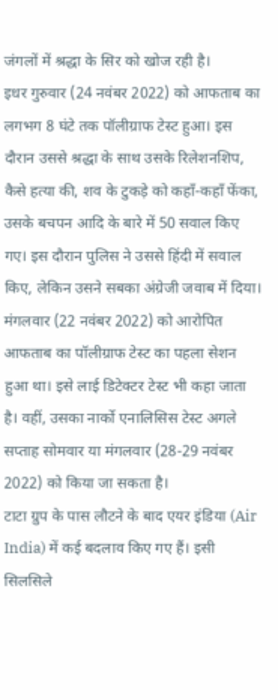जंगलों में श्रद्धा के सिर को खोज रही है।
इधर गुरुवार (24 नवंबर 2022) को आफताब का लगभग 8 घंटे तक पॉलीग्राफ टेस्ट हुआ। इस दौरान उससे श्रद्धा के साथ उसके रिलेशनशिप, कैसे हत्या की, शव के टुकड़े को कहाँ-कहाँ फेंका, उसके बचपन आदि के बारे में 50 सवाल किए गए। इस दौरान पुलिस ने उससे हिंदी में सवाल किए, लेकिन उसने सबका अंग्रेजी जवाब में दिया।
मंगलवार (22 नवंबर 2022) को आरोपित आफताब का पॉलीग्राफ टेस्ट का पहला सेशन हुआ था। इसे लाई डिटेक्टर टेस्ट भी कहा जाता है। वहीं, उसका नार्को एनालिसिस टेस्ट अगले सप्ताह सोमवार या मंगलवार (28-29 नवंबर 2022) को किया जा सकता है।
टाटा ग्रुप के पास लौटने के बाद एयर इंडिया (Air India) में कई बदलाव किए गए हैं। इसी सिलसिले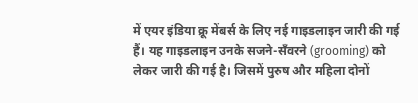में एयर इंडिया क्रू मेंबर्स के लिए नई गाइडलाइन जारी की गई हैं। यह गाइडलाइन उनके सजने-सँवरने (grooming) को लेकर जारी की गई है। जिसमें पुरुष और महिला दोनों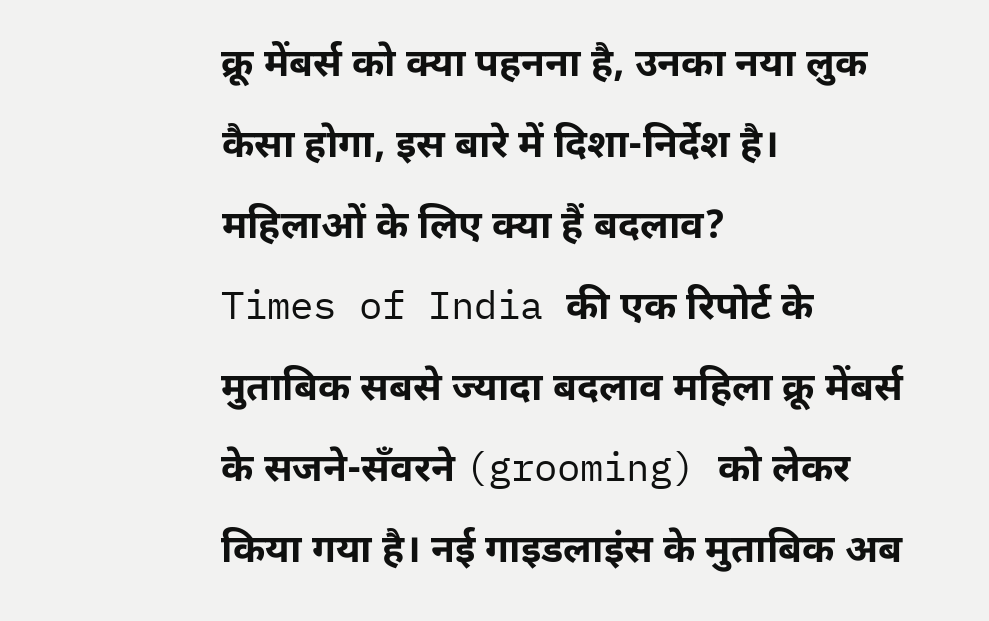क्रू मेंबर्स को क्या पहनना है, उनका नया लुक कैसा होगा, इस बारे में दिशा-निर्देश है।
महिलाओं के लिए क्या हैं बदलाव?
Times of India की एक रिपोर्ट के मुताबिक सबसे ज्यादा बदलाव महिला क्रू मेंबर्स के सजने-सँवरने (grooming) को लेकर किया गया है। नई गाइडलाइंस के मुताबिक अब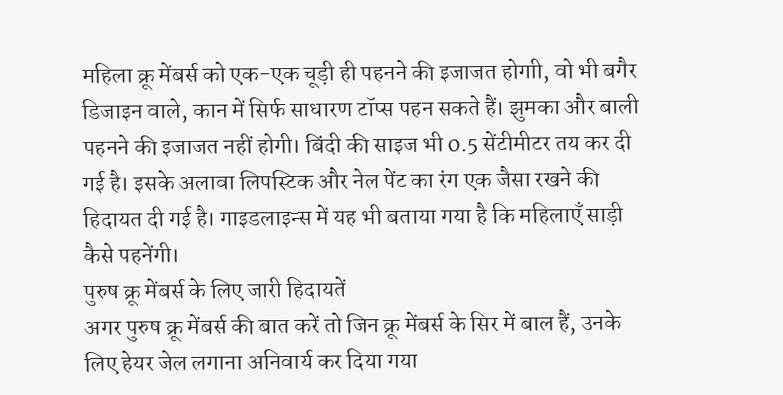महिला क्रू मेंबर्स को एक-एक चूड़ी ही पहनने की इजाजत होगाी, वो भी बगैर डिजाइन वाले, कान में सिर्फ साधारण टॉप्स पहन सकते हैं। झुमका और बाली पहनने की इजाजत नहीं होगी। बिंदी की साइज भी 0.5 सेंटीमीटर तय कर दी गई है। इसके अलावा लिपस्टिक और नेल पेंट का रंग एक जैसा रखने की हिदायत दी गई है। गाइडलाइन्स में यह भी बताया गया है कि महिलाएँ साड़ी कैसे पहनेंगी।
पुरुष क्रू मेंबर्स के लिए जारी हिदायतें
अगर पुरुष क्रू मेंबर्स की बात करें तो जिन क्रू मेंबर्स के सिर में बाल हैं, उनके लिए हेयर जेल लगाना अनिवार्य कर दिया गया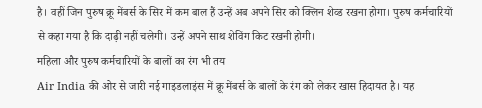है। वहीं जिन पुरुष क्रू मेंबर्स के सिर में कम बाल हैं उन्हें अब अपने सिर को क्लिन शेव्ड रखना होगा। पुरुष कर्मचारियों से कहा गया है कि दाढ़ी नहीं चलेगी। उन्हें अपने साथ शेविंग किट रखनी होगी।
महिला और पुरुष कर्मचारियों के बालों का रंग भी तय
Air India की ओर से जारी नई गाइडलाइंस में क्रू मेंबर्स के बालों के रंग को लेकर खास हिदायत है। यह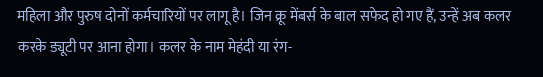महिला और पुरुष दोनों कर्मचारियों पर लागू है। जिन क्रू मेंबर्स के बाल सफेद हो गए हैं, उन्हें अब कलर करके ड्यूटी पर आना होगा। कलर के नाम मेहंदी या रंग-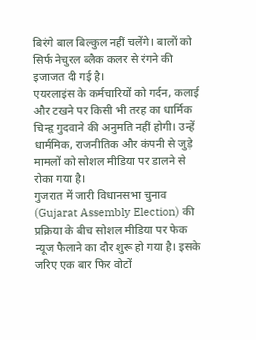बिरंगे बाल बिल्कुल नहीं चलेंगे। बालों को सिर्फ नेचुरल ब्लैक कलर से रंगने की इजाजत दी गई है।
एयरलाइंस के कर्मचारियों को गर्दन, कलाई और टखने पर किसी भी तरह का धार्मिक चिन्हृ गुदवाने की अनुमति नहीं होगी। उन्हें धार्ममिक, राजनीतिक और कंपनी से जुड़े मामलों को सोशल मीडिया पर डालने से रोका गया है।
गुजरात में जारी विधानसभा चुनाव (Gujarat Assembly Election) की प्रक्रिया के बीच सोशल मीडिया पर फेक न्यूज फैलाने का दौर शुरू हो गया है। इसके जरिए एक बार फिर वोटों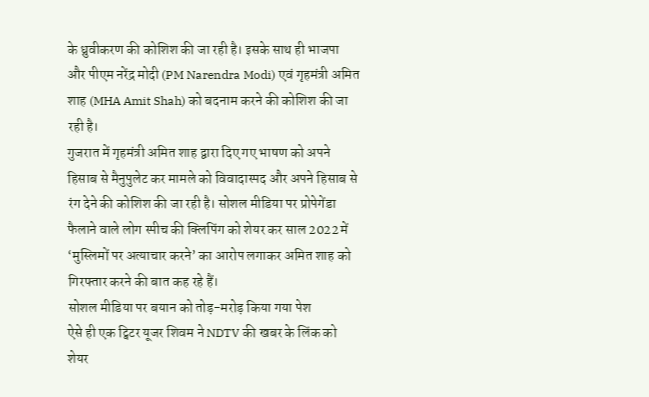के ध्रुवीकरण की कोशिश की जा रही है। इसके साथ ही भाजपा और पीएम नरेंद्र मोदी (PM Narendra Modi) एवं गृहमंत्री अमित शाह (MHA Amit Shah) को बदनाम करने की कोशिश की जा रही है।
गुजरात में गृहमंत्री अमित शाह द्वारा दिए गए भाषण को अपने हिसाब से मैनुपुलेट कर मामले को विवादास्पद और अपने हिसाब से रंग देने की कोशिश की जा रही है। सोशल मीडिया पर प्रोपेगेंडा फैलाने वाले लोग स्पीच की क्लिपिंग को शेयर कर साल 2022 में ‘मुस्लिमों पर अत्याचार करने’ का आरोप लगाकर अमित शाह को गिरफ्तार करने की बात कह रहे हैं।
सोशल मीडिया पर बयान को तोड़-मरोड़ किया गया पेश
ऐसे ही एक ट्विटर यूजर शिवम ने NDTV की खबर के लिंक को शेयर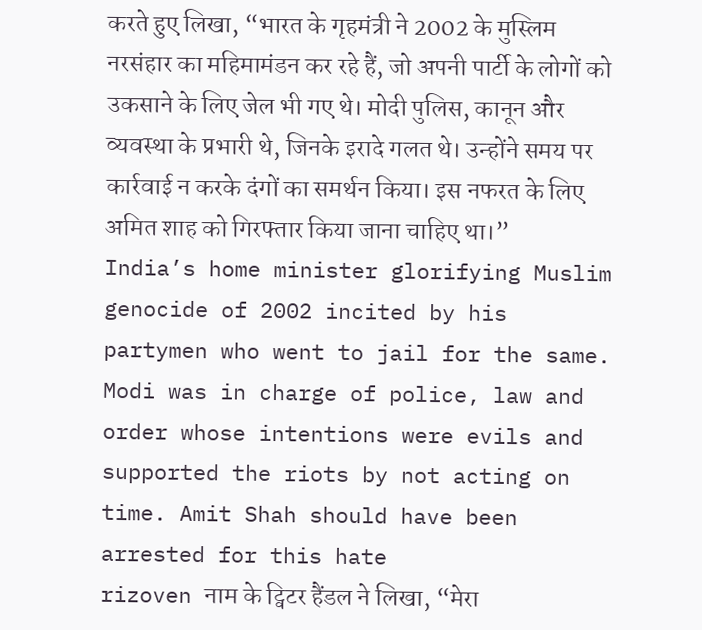करते हुए लिखा, “भारत के गृहमंत्री ने 2002 के मुस्लिम नरसंहार का महिमामंडन कर रहे हैं, जो अपनी पार्टी के लोगों को उकसाने के लिए जेल भी गए थे। मोदी पुलिस, कानून और व्यवस्था के प्रभारी थे, जिनके इरादे गलत थे। उन्होंने समय पर कार्रवाई न करके दंगों का समर्थन किया। इस नफरत के लिए अमित शाह को गिरफ्तार किया जाना चाहिए था।”
India’s home minister glorifying Muslim genocide of 2002 incited by his partymen who went to jail for the same. Modi was in charge of police, law and order whose intentions were evils and supported the riots by not acting on time. Amit Shah should have been arrested for this hate
rizoven नाम के ट्विटर हैंडल ने लिखा, “मेरा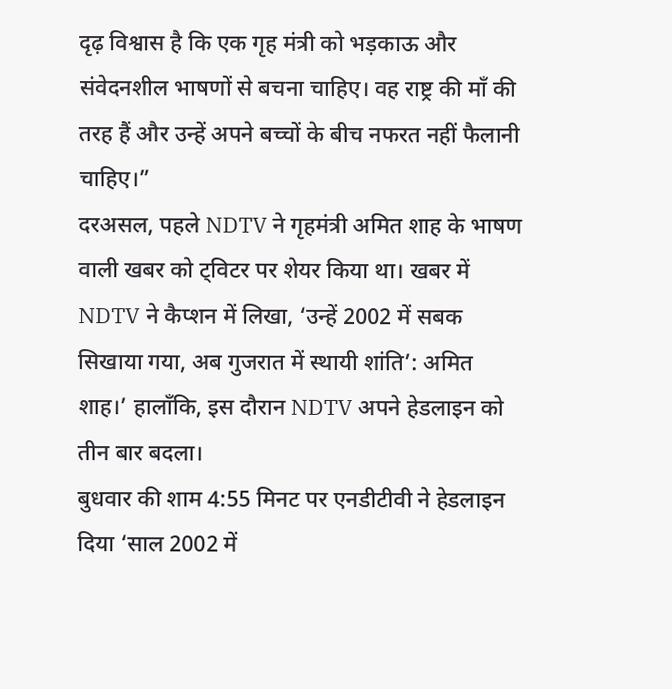दृढ़ विश्वास है कि एक गृह मंत्री को भड़काऊ और संवेदनशील भाषणों से बचना चाहिए। वह राष्ट्र की माँ की तरह हैं और उन्हें अपने बच्चों के बीच नफरत नहीं फैलानी चाहिए।”
दरअसल, पहले NDTV ने गृहमंत्री अमित शाह के भाषण वाली खबर को ट्विटर पर शेयर किया था। खबर में NDTV ने कैप्शन में लिखा, ‘उन्हें 2002 में सबक सिखाया गया, अब गुजरात में स्थायी शांति’: अमित शाह।’ हालाँकि, इस दौरान NDTV अपने हेडलाइन को तीन बार बदला।
बुधवार की शाम 4:55 मिनट पर एनडीटीवी ने हेडलाइन दिया ‘साल 2002 में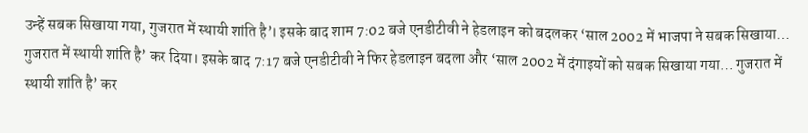उन्हें सबक सिखाया गया, गुजरात में स्थायी शांति है’। इसके बाद शाम 7:02 बजे एनडीटीवी ने हेडलाइन को बदलकर ‘साल 2002 में भाजपा ने सबक सिखाया… गुजरात में स्थायी शांति है’ कर दिया। इसके बाद 7:17 बजे एनडीटीवी ने फिर हेडलाइन बदला और ‘साल 2002 में दंगाइयों को सबक सिखाया गया… गुजरात में स्थायी शांति है’ कर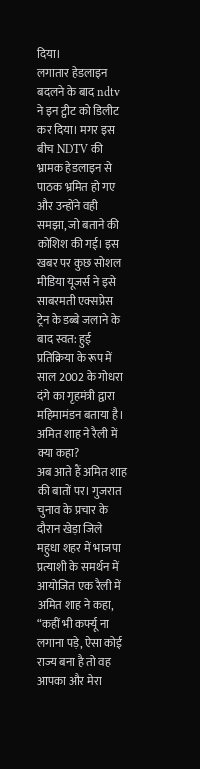दिया।
लगातार हेडलाइन बदलने के बाद ndtv ने इन ट्वीट को डिलीट कर दिया। मगर इस बीच NDTV की भ्रामक हेडलाइन से पाठक भ्रमित हो गए और उन्होंने वही समझा, जो बताने की कोशिश की गई। इस खबर पर कुछ सोशल मीडिया यूजर्स ने इसे साबरमती एक्सप्रेस ट्रेन के डब्बे जलाने के बाद स्वत: हुई प्रतिक्रिया के रूप में साल 2002 के गोधरा दंगे का गृहमंत्री द्वारा महिमामंडन बताया है।
अमित शाह ने रैली में क्या कहा?
अब आते हैं अमित शाह की बातों पर। गुजरात चुनाव के प्रचार के दौरान खेड़ा जिले महुधा शहर में भाजपा प्रत्याशी के समर्थन में आयोजित एक रैली में अमित शाह ने कहा, “कहीं भी कर्फ्यू ना लगाना पड़े, ऐसा कोई राज्य बना है तो वह आपका और मेरा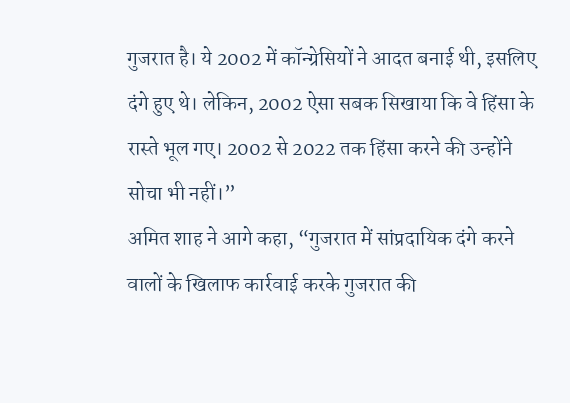गुजरात है। ये 2002 में कॉन्ग्रेसियों ने आदत बनाई थी, इसलिए दंगे हुए थे। लेकिन, 2002 ऐसा सबक सिखाया कि वे हिंसा के रास्ते भूल गए। 2002 से 2022 तक हिंसा करने की उन्होंने सोचा भी नहीं।”
अमित शाह ने आगे कहा, “गुजरात में सांप्रदायिक दंगे करने वालों के खिलाफ कार्रवाई करके गुजरात की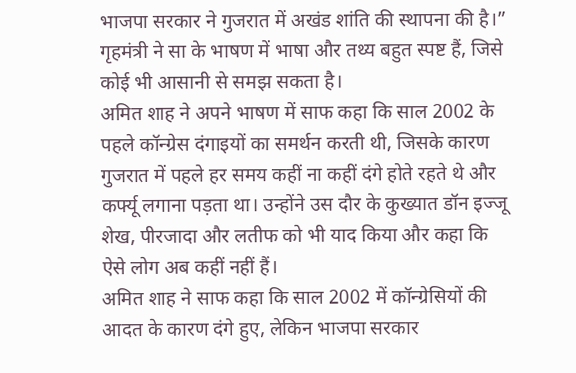भाजपा सरकार ने गुजरात में अखंड शांति की स्थापना की है।” गृहमंत्री ने सा के भाषण में भाषा और तथ्य बहुत स्पष्ट हैं, जिसे कोई भी आसानी से समझ सकता है।
अमित शाह ने अपने भाषण में साफ कहा कि साल 2002 के पहले कॉन्ग्रेस दंगाइयों का समर्थन करती थी, जिसके कारण गुजरात में पहले हर समय कहीं ना कहीं दंगे होते रहते थे और कर्फ्यू लगाना पड़ता था। उन्होंने उस दौर के कुख्यात डॉन इज्जू शेख, पीरजादा और लतीफ को भी याद किया और कहा कि ऐसे लोग अब कहीं नहीं हैं।
अमित शाह ने साफ कहा कि साल 2002 में कॉन्ग्रेसियों की आदत के कारण दंगे हुए, लेकिन भाजपा सरकार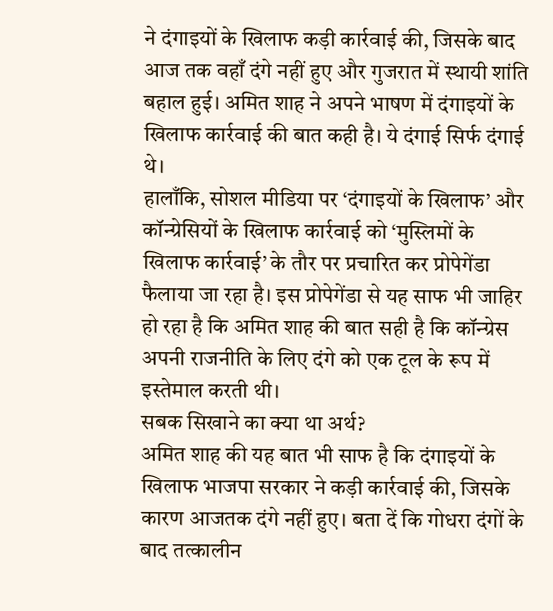ने दंगाइयों के खिलाफ कड़ी कार्रवाई की, जिसके बाद आज तक वहाँ दंगे नहीं हुए और गुजरात में स्थायी शांति बहाल हुई। अमित शाह ने अपने भाषण में दंगाइयों के खिलाफ कार्रवाई की बात कही है। ये दंगाई सिर्फ दंगाई थे।
हालाँकि, सोशल मीडिया पर ‘दंगाइयों के खिलाफ’ और कॉन्ग्रेसियों के खिलाफ कार्रवाई को ‘मुस्लिमों के खिलाफ कार्रवाई’ के तौर पर प्रचारित कर प्रोपेगेंडा फैलाया जा रहा है। इस प्रोपेगेंडा से यह साफ भी जाहिर हो रहा है कि अमित शाह की बात सही है कि कॉन्ग्रेस अपनी राजनीति के लिए दंगे को एक टूल के रूप में इस्तेमाल करती थी।
सबक सिखाने का क्या था अर्थ?
अमित शाह की यह बात भी साफ है कि दंगाइयों के खिलाफ भाजपा सरकार ने कड़ी कार्रवाई की, जिसके कारण आजतक दंगे नहीं हुए। बता दें कि गोधरा दंगों के बाद तत्कालीन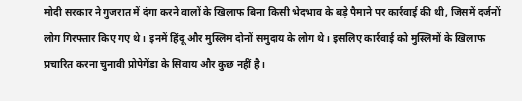मोदी सरकार ने गुजरात में दंगा करने वालों के खिलाफ बिना किसी भेदभाव के बड़े पैमाने पर कार्रवाई की थी, जिसमें दर्जनों लोग गिरफ्तार किए गए थे। इनमें हिंदू और मुस्लिम दोनों समुदाय के लोग थे। इसलिए कार्रवाई को मुस्लिमों के खिलाफ प्रचारित करना चुनावी प्रोपेगेंडा के सिवाय और कुछ नहीं है।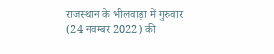राजस्थान के भीलवाड़ा में गुरुवार (24 नवम्बर 2022) की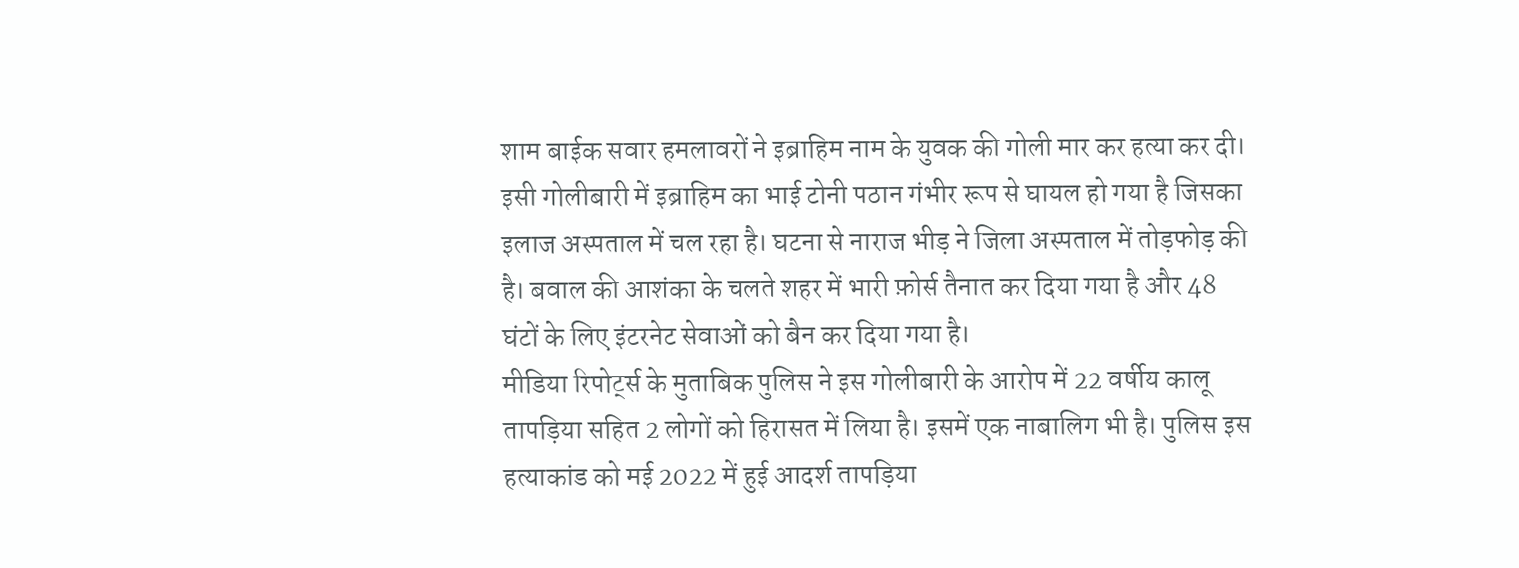शाम बाईक सवार हमलावरों ने इब्राहिम नाम के युवक की गोली मार कर हत्या कर दी। इसी गोलीबारी में इब्राहिम का भाई टोनी पठान गंभीर रूप से घायल हो गया है जिसका इलाज अस्पताल में चल रहा है। घटना से नाराज भीड़ ने जिला अस्पताल में तोड़फोड़ की है। बवाल की आशंका के चलते शहर में भारी फ़ोर्स तैनात कर दिया गया है और 48 घंटों के लिए इंटरनेट सेवाओं को बैन कर दिया गया है।
मीडिया रिपोर्ट्स के मुताबिक पुलिस ने इस गोलीबारी के आरोप में 22 वर्षीय कालू तापड़िया सहित 2 लोगों को हिरासत में लिया है। इसमें एक नाबालिग भी है। पुलिस इस हत्याकांड को मई 2022 में हुई आदर्श तापड़िया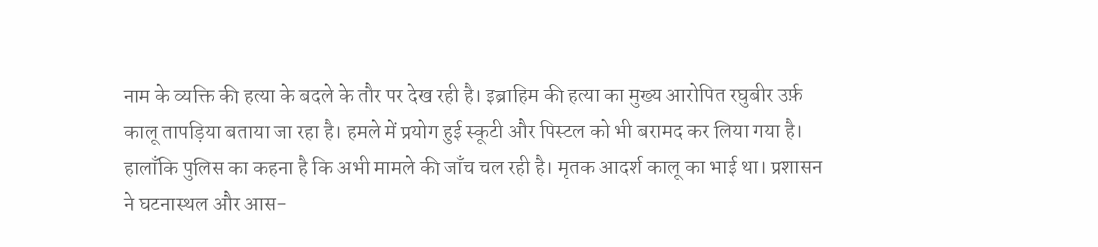नाम के व्यक्ति की हत्या के बदले के तौर पर देख रही है। इब्राहिम की हत्या का मुख्य आरोपित रघुबीर उर्फ़ कालू तापड़िया बताया जा रहा है। हमले में प्रयोग हुई स्कूटी और पिस्टल को भी बरामद कर लिया गया है। हालाँकि पुलिस का कहना है कि अभी मामले की जाँच चल रही है। मृतक आदर्श कालू का भाई था। प्रशासन ने घटनास्थल और आस-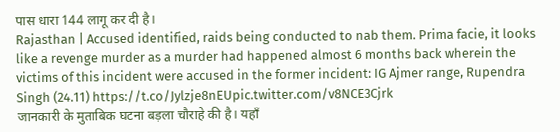पास धारा 144 लागू कर दी है।
Rajasthan | Accused identified, raids being conducted to nab them. Prima facie, it looks like a revenge murder as a murder had happened almost 6 months back wherein the victims of this incident were accused in the former incident: IG Ajmer range, Rupendra Singh (24.11) https://t.co/Jylzje8nEUpic.twitter.com/v8NCE3Cjrk
जानकारी के मुताबिक घटना बड़ला चौराहे की है। यहाँ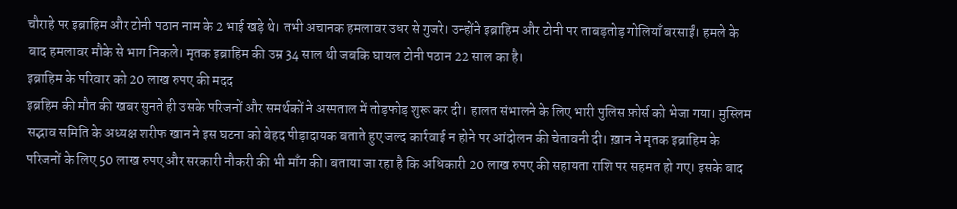चौराहे पर इब्राहिम और टोनी पठान नाम के 2 भाई खड़े थे। तभी अचानक हमलावर उधर से गुजरे। उन्होंने इब्राहिम और टोनी पर ताबड़तोड़ गोलियाँ बरसाईं। हमले के बाद हमलावर मौके से भाग निकले। मृतक इब्राहिम की उम्र 34 साल थी जबकि घायल टोनी पठान 22 साल का है।
इब्राहिम के परिवार को 20 लाख रुपए की मदद
इब्रहिम की मौत की खबर सुनते ही उसके परिजनों और समर्थकों ने अस्पताल में तोड़फोड़ शुरू कर दी। हालत संभालने के लिए भारी पुलिस फ़ोर्स को भेजा गया। मुस्लिम सद्भाव समिति के अध्यक्ष शरीफ खान ने इस घटना को बेहद पीड़ादायक बताते हुए जल्द कार्रवाई न होने पर आंदोलन की चेतावनी दी। ख़ान ने मृतक इब्राहिम के परिजनों के लिए 50 लाख रुपए और सरकारी नौकरी की भी माँग की। बताया जा रहा है कि अधिकारी 20 लाख रुपए की सहायता राशि पर सहमत हो गए। इसके बाद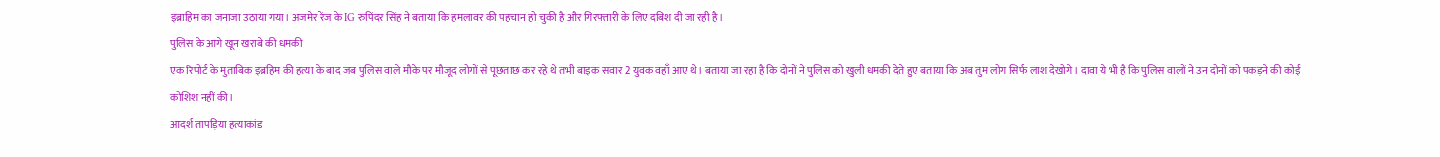इब्राहिम का जनाजा उठाया गया। अजमेर रेंज के IG रुपिंदर सिंह ने बताया कि हमलावर की पहचान हो चुकी है और गिरफ्तारी के लिए दबिश दी जा रही है।
पुलिस के आगे खून खराबे की धमकी
एक रिपोर्ट के मुताबिक इब्रहिम की हत्या के बाद जब पुलिस वाले मौके पर मौजूद लोगों से पूछताछ कर रहे थे तभी बाइक सवार 2 युवक वहाँ आए थे। बताया जा रहा है कि दोनों ने पुलिस को खुली धमकी देते हुए बताया कि अब तुम लोग सिर्फ लाश देखोगे। दावा ये भी है कि पुलिस वालों ने उन दोनों को पकड़ने की कोई कोशिश नहीं की।
आदर्श तापड़िया हत्याकांड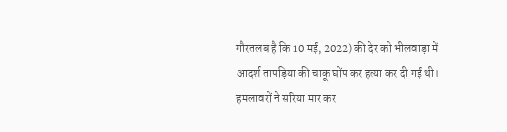गौरतलब है कि 10 मई, 2022) की देर को भीलवाड़ा में आदर्श तापड़िया की चाकू घोंप कर हत्या कर दी गई थी। हमलावरों ने सरिया मार कर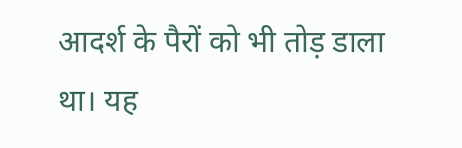आदर्श के पैरों को भी तोड़ डाला था। यह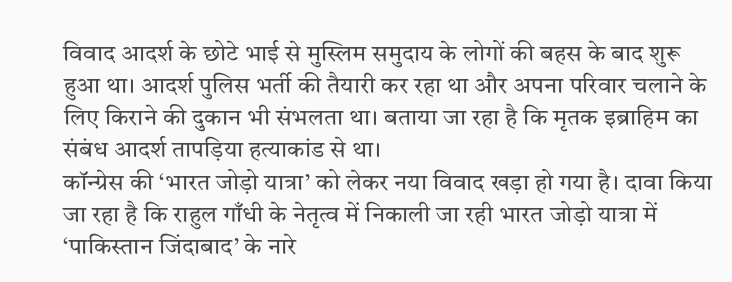विवाद आदर्श के छोटे भाई से मुस्लिम समुदाय के लोगों की बहस के बाद शुरू हुआ था। आदर्श पुलिस भर्ती की तैयारी कर रहा था और अपना परिवार चलाने के लिए किराने की दुकान भी संभलता था। बताया जा रहा है कि मृतक इब्राहिम का संबंध आदर्श तापड़िया हत्याकांड से था।
कॉन्ग्रेस की ‘भारत जोड़ो यात्रा’ को लेकर नया विवाद खड़ा हो गया है। दावा किया जा रहा है कि राहुल गाँधी के नेतृत्व में निकाली जा रही भारत जोड़ो यात्रा में ‘पाकिस्तान जिंदाबाद’ के नारे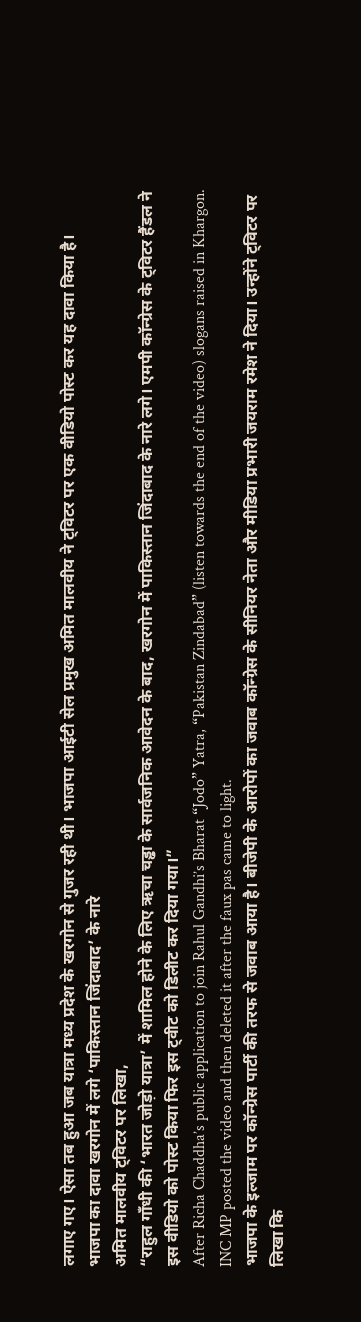लगाए गए। ऐसा तब हुआ जब यात्रा मध्य प्रदेश के खरगोन से गुजर रही थी। भाजपा आईटी सेल प्रमुख अमित मालवीय ने ट्विटर पर एक वीडियो पोस्ट कर यह दावा किया है।
भाजपा का दावा खरगोन में लगे ‘पाकिस्तान जिंदाबाद’ के नारे
अमित मालवीय ट्विटर पर लिखा,
“राहुल गाँधी की ‘भारत जोड़ो यात्रा’ में शामिल होने के लिए ऋचा चड्ढा के सार्वजनिक आवेदन के बाद, खरगोन में पाकिस्तान जिंदाबाद के नारे लगे। एमपी कॉन्ग्रेस के ट्विटर हैंडल ने इस वीडियो को पोस्ट किया फिर इस ट्वीट को डिलीट कर दिया गया।”
After Richa Chaddha’s public application to join Rahul Gandhi’s Bharat “Jodo” Yatra, “Pakistan Zindabad” (listen towards the end of the video) slogans raised in Khargon.
INC MP posted the video and then deleted it after the faux pas came to light.
भाजपा के इल्जाम पर कॉन्ग्रेस पार्टी की तरफ से जवाब आया है। बीजेपी के आरोपों का जवाब कॉन्ग्रेस के सीनियर नेता और मीडिया प्रभारी जयराम रमेश ने दिया। उन्होंने ट्विटर पर लिखा कि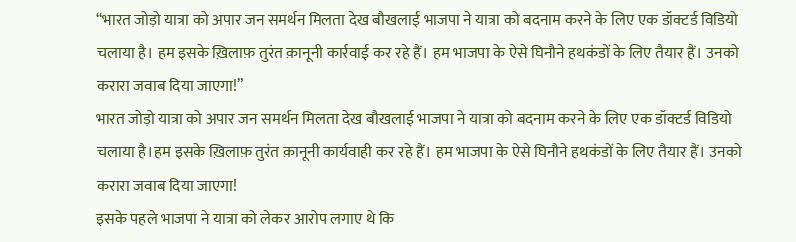“भारत जोड़ो यात्रा को अपार जन समर्थन मिलता देख बौखलाई भाजपा ने यात्रा को बदनाम करने के लिए एक डॉक्टर्ड विडियो चलाया है। हम इसके ख़िलाफ़ तुरंत क़ानूनी कार्रवाई कर रहे हैं। हम भाजपा के ऐसे घिनौने हथकंडों के लिए तैयार हैं। उनको करारा जवाब दिया जाएगा!”
भारत जोड़ो यात्रा को अपार जन समर्थन मिलता देख बौखलाई भाजपा ने यात्रा को बदनाम करने के लिए एक डॉक्टर्ड विडियो चलाया है।हम इसके ख़िलाफ़ तुरंत क़ानूनी कार्यवाही कर रहे हैं। हम भाजपा के ऐसे घिनौने हथकंडों के लिए तैयार हैं। उनको करारा जवाब दिया जाएगा!
इसके पहले भाजपा ने यात्रा को लेकर आरोप लगाए थे कि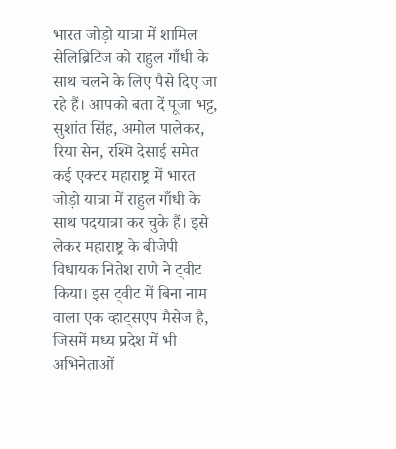भारत जोड़ो यात्रा में शामिल सेलिब्रिटिज को राहुल गाँधी के साथ चलने के लिए पैसे दिए जा रहे हैं। आपको बता दें पूजा भट्ट, सुशांत सिंह, अमोल पालेकर, रिया सेन, रश्मि देसाई समेत कई एक्टर महाराष्ट्र में भारत जोड़ो यात्रा में राहुल गाँधी के साथ पदयात्रा कर चुके हैं। इसे लेकर महाराष्ट्र के बीजेपी विधायक नितेश राणे ने ट्वीट किया। इस ट्वीट में बिना नाम वाला एक व्हाट्सएप मैसेज है, जिसमें मध्य प्रदेश में भी अभिनेताओं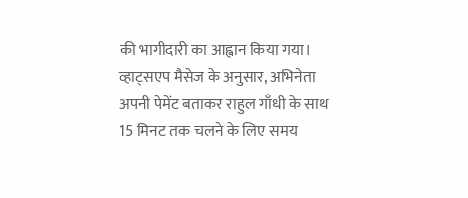की भागीदारी का आह्वान किया गया। व्हाट्सएप मैसेज के अनुसार, अभिनेता अपनी पेमेंट बताकर राहुल गाँधी के साथ 15 मिनट तक चलने के लिए समय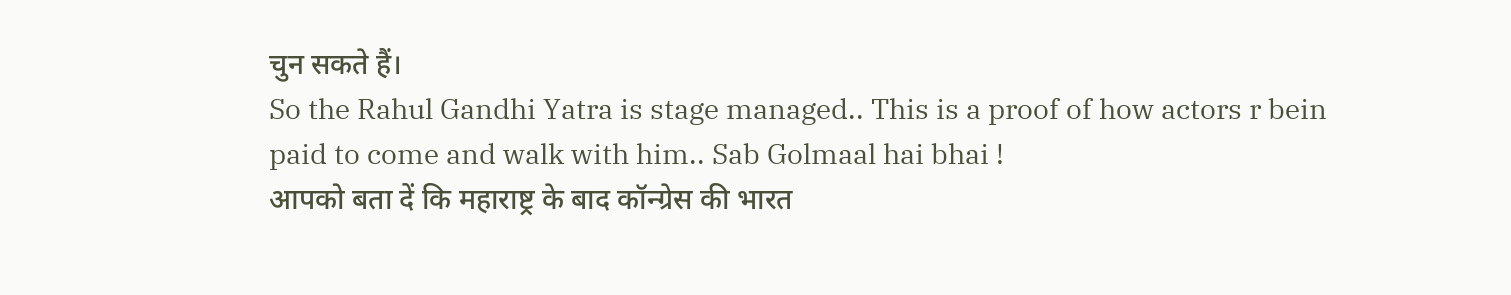चुन सकते हैं।
So the Rahul Gandhi Yatra is stage managed.. This is a proof of how actors r bein paid to come and walk with him.. Sab Golmaal hai bhai !
आपको बता दें कि महाराष्ट्र के बाद कॉन्ग्रेस की भारत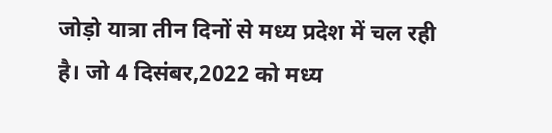जोड़ो यात्रा तीन दिनों से मध्य प्रदेश में चल रही है। जो 4 दिसंबर,2022 को मध्य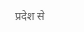प्रदेश से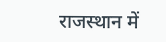राजस्थान में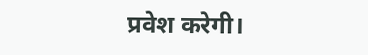प्रवेश करेगी।